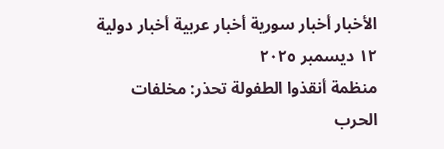الأخبار أخبار سورية أخبار عربية أخبار دولية
١٢ ديسمبر ٢٠٢٥
منظمة أنقذوا الطفولة تحذر: مخلفات الحرب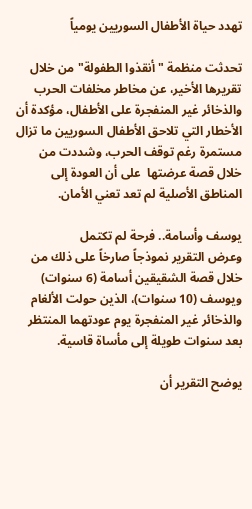تهدد حياة الأطفال السوريين يومياً

تحدثت منظمة "أنقذوا الطفولة" من خلال تقريرها الأخير، عن مخاطر مخلفات الحرب والذخائر غير المنفجرة على الأطفال، مؤكدة أن الأخطار التي تلاحق الأطفال السوريين ما تزال مستمرة رغم توقف الحرب، وشددت من خلال قصة عرضتها  على أن العودة إلى المناطق الأصلية لم تعد تعني الأمان.

يوسف وأسامة.. فرحة لم تكتمل
وعرض التقرير نموذجاً صارخاً على ذلك من خلال قصة الشقيقين أسامة (6 سنوات) ويوسف (10 سنوات)، الذين حولت الألغام والذخائر غير المنفجرة يوم عودتهما المنتظر بعد سنوات طويلة إلى مأساة قاسية.

يوضح التقرير أن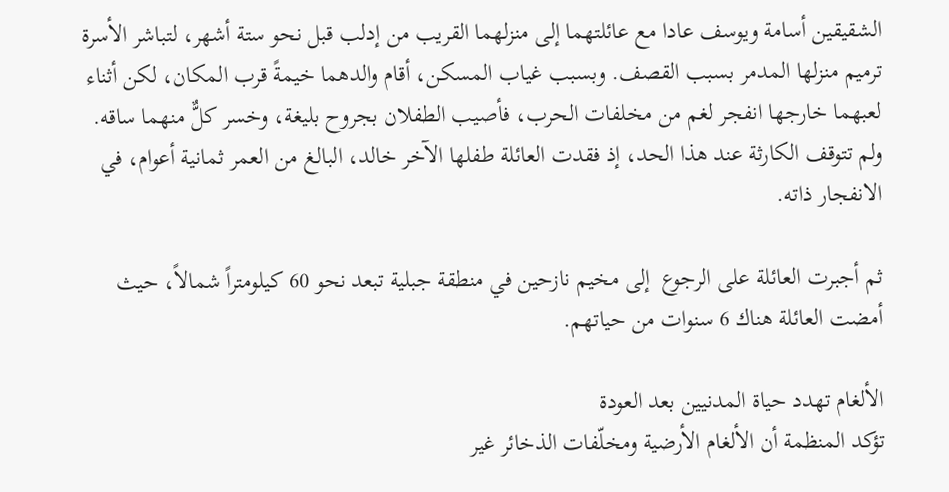الشقيقين أسامة ويوسف عادا مع عائلتهما إلى منزلهما القريب من إدلب قبل نحو ستة أشهر، لتباشر الأسرة ترميم منزلها المدمر بسبب القصف. وبسبب غياب المسكن، أقام والدهما خيمةً قرب المكان، لكن أثناء لعبهما خارجها انفجر لغم من مخلفات الحرب، فأصيب الطفلان بجروح بليغة، وخسر كلٌّ منهما ساقه. ولم تتوقف الكارثة عند هذا الحد، إذ فقدت العائلة طفلها الآخر خالد، البالغ من العمر ثمانية أعوام، في الانفجار ذاته.

ثم أجبرت العائلة على الرجوع  إلى مخيم نازحين في منطقة جبلية تبعد نحو 60 كيلومتراً شمالاً، حيث أمضت العائلة هناك 6 سنوات من حياتهم.

الألغام تهدد حياة المدنيين بعد العودة
تؤكد المنظمة أن الألغام الأرضية ومخلّفات الذخائر غير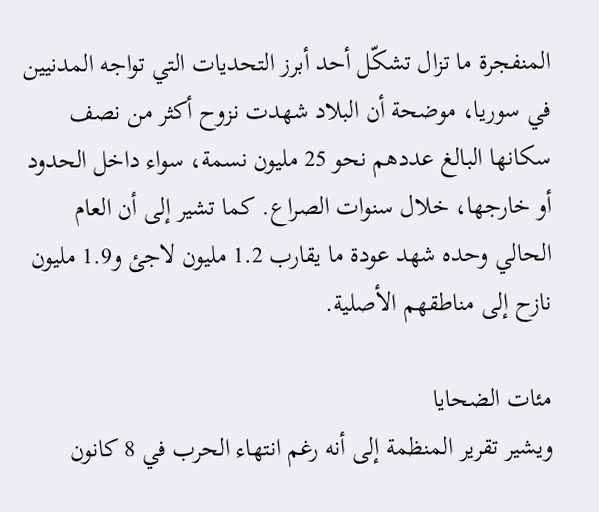المنفجرة ما تزال تشكّل أحد أبرز التحديات التي تواجه المدنيين في سوريا، موضحة أن البلاد شهدت نزوح أكثر من نصف سكانها البالغ عددهم نحو 25 مليون نسمة، سواء داخل الحدود أو خارجها، خلال سنوات الصراع. كما تشير إلى أن العام الحالي وحده شهد عودة ما يقارب 1.2 مليون لاجئ و1.9 مليون نازح إلى مناطقهم الأصلية.

مئات الضحايا
ويشير تقرير المنظمة إلى أنه رغم انتهاء الحرب في 8 كانون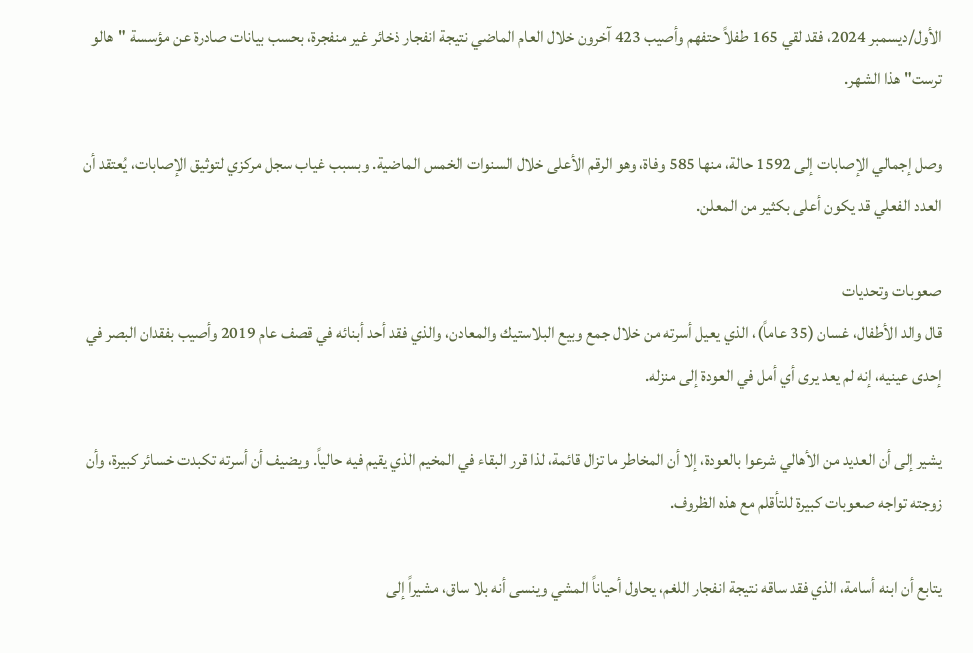الأول/ديسمبر 2024، فقد لقي 165 طفلاً حتفهم وأصيب 423 آخرون خلال العام الماضي نتيجة انفجار ذخائر غير منفجرة، بحسب بيانات صادرة عن مؤسسة "هالو ترست" هذا الشهر.

وصل إجمالي الإصابات إلى 1592 حالة، منها 585 وفاة، وهو الرقم الأعلى خلال السنوات الخمس الماضية. وبسبب غياب سجل مركزي لتوثيق الإصابات، يُعتقد أن العدد الفعلي قد يكون أعلى بكثير من المعلن.

صعوبات وتحديات
قال والد الأطفال، غسان (35 عاماً)، الذي يعيل أسرته من خلال جمع وبيع البلاستيك والمعادن، والذي فقد أحد أبنائه في قصف عام 2019 وأصيب بفقدان البصر في إحدى عينيه، إنه لم يعد يرى أي أمل في العودة إلى منزله.

يشير إلى أن العديد من الأهالي شرعوا بالعودة، إلا أن المخاطر ما تزال قائمة، لذا قرر البقاء في المخيم الذي يقيم فيه حالياً. ويضيف أن أسرته تكبدت خسائر كبيرة، وأن زوجته تواجه صعوبات كبيرة للتأقلم مع هذه الظروف.

يتابع أن ابنه أسامة، الذي فقد ساقه نتيجة انفجار اللغم، يحاول أحياناً المشي وينسى أنه بلا ساق، مشيراً إلى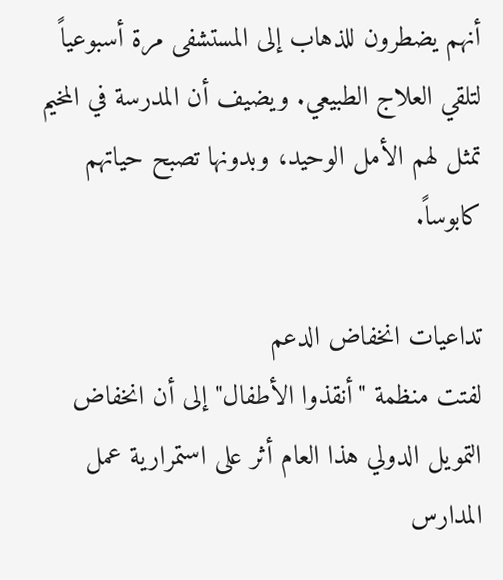أنهم يضطرون للذهاب إلى المستشفى مرة أسبوعياً لتلقي العلاج الطبيعي. ويضيف أن المدرسة في المخيم تمثل لهم الأمل الوحيد، وبدونها تصبح حياتهم كابوساً.

تداعيات انخفاض الدعم
لفتت منظمة "أنقذوا الأطفال" إلى أن انخفاض التمويل الدولي هذا العام أثر على استمرارية عمل المدارس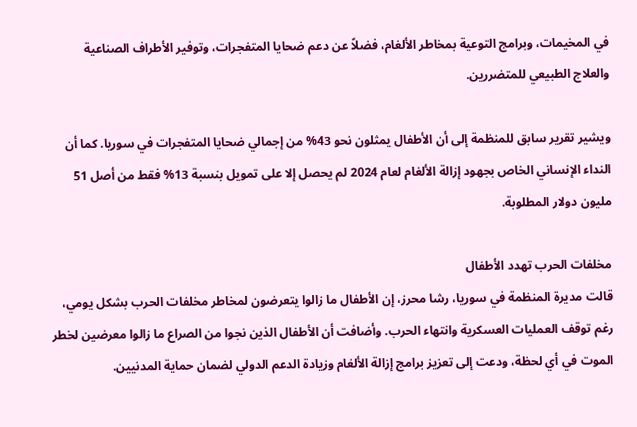في المخيمات، وبرامج التوعية بمخاطر الألغام، فضلاً عن دعم ضحايا المتفجرات، وتوفير الأطراف الصناعية والعلاج الطبيعي للمتضررين.

ويشير تقرير سابق للمنظمة إلى أن الأطفال يمثلون نحو 43% من إجمالي ضحايا المتفجرات في سوريا. كما أن النداء الإنساني الخاص بجهود إزالة الألغام لعام 2024 لم يحصل إلا على تمويل بنسبة 13% فقط من أصل 51 مليون دولار المطلوبة.

مخلفات الحرب تهدد الأطفال
قالت مديرة المنظمة في سوريا، رشا محرز، إن الأطفال ما زالوا يتعرضون لمخاطر مخلفات الحرب بشكل يومي، رغم توقف العمليات العسكرية وانتهاء الحرب. وأضافت أن الأطفال الذين نجوا من الصراع ما زالوا معرضين لخطر الموت في أي لحظة، ودعت إلى تعزيز برامج إزالة الألغام وزيادة الدعم الدولي لضمان حماية المدنيين.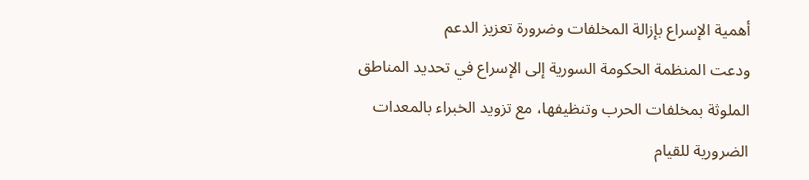أهمية الإسراع بإزالة المخلفات وضرورة تعزيز الدعم
ودعت المنظمة الحكومة السورية إلى الإسراع في تحديد المناطق الملوثة بمخلفات الحرب وتنظيفها، مع تزويد الخبراء بالمعدات الضرورية للقيام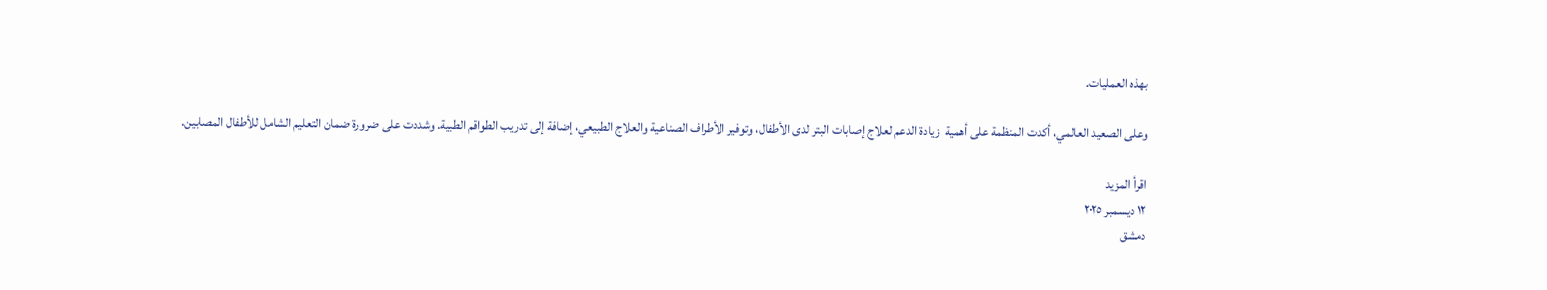بهذه العمليات.

وعلى الصعيد العالمي، أكدت المنظمة على أهمية  زيادة الدعم لعلاج إصابات البتر لدى الأطفال، وتوفير الأطراف الصناعية والعلاج الطبيعي، إضافة إلى تدريب الطواقم الطبية. وشددت على ضرورة ضمان التعليم الشامل للأطفال المصابين.

اقرأ المزيد
١٢ ديسمبر ٢٠٢٥
دمشق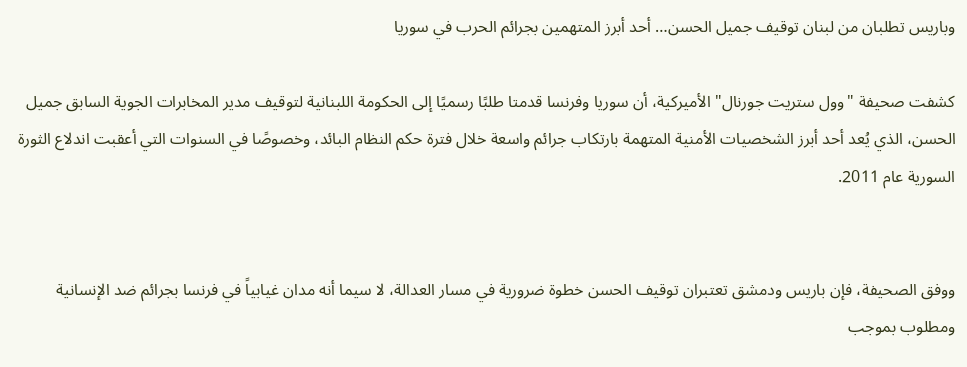وباريس تطلبان من لبنان توقيف جميل الحسن… أحد أبرز المتهمين بجرائم الحرب في سوريا

كشفت صحيفة "وول ستريت جورنال" الأميركية، أن سوريا وفرنسا قدمتا طلبًا رسميًا إلى الحكومة اللبنانية لتوقيف مدير المخابرات الجوية السابق جميل الحسن، الذي يُعد أحد أبرز الشخصيات الأمنية المتهمة بارتكاب جرائم واسعة خلال فترة حكم النظام البائد، وخصوصًا في السنوات التي أعقبت اندلاع الثورة السورية عام 2011.


ووفق الصحيفة، فإن باريس ودمشق تعتبران توقيف الحسن خطوة ضرورية في مسار العدالة، لا سيما أنه مدان غيابياً في فرنسا بجرائم ضد الإنسانية ومطلوب بموجب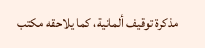مذكرة توقيف ألمانية، كما يلاحقه مكتب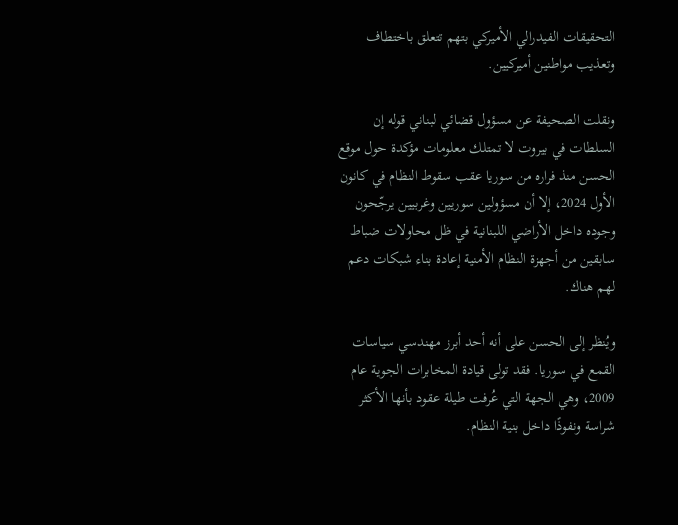التحقيقات الفيدرالي الأميركي بتهم تتعلق باختطاف وتعذيب مواطنين أميركيين.

ونقلت الصحيفة عن مسؤول قضائي لبناني قوله إن السلطات في بيروت لا تمتلك معلومات مؤكدة حول موقع الحسن منذ فراره من سوريا عقب سقوط النظام في كانون الأول 2024، إلا أن مسؤولين سوريين وغربيين يرجّحون وجوده داخل الأراضي اللبنانية في ظل محاولات ضباط سابقين من أجهزة النظام الأمنية إعادة بناء شبكات دعم لهم هناك.

ويُنظر إلى الحسن على أنه أحد أبرز مهندسي سياسات القمع في سوريا. فقد تولى قيادة المخابرات الجوية عام 2009، وهي الجهة التي عُرفت طيلة عقود بأنها الأكثر شراسة ونفوذًا داخل بنية النظام.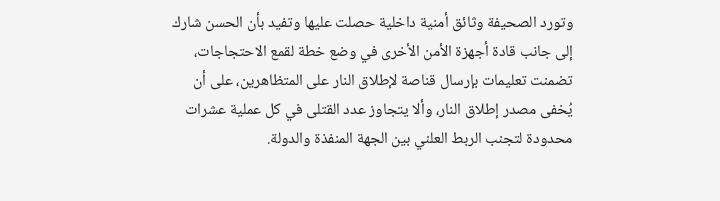وتورد الصحيفة وثائق أمنية داخلية حصلت عليها وتفيد بأن الحسن شارك إلى جانب قادة أجهزة الأمن الأخرى في وضع خطة لقمع الاحتجاجات، تضمنت تعليمات بإرسال قناصة لإطلاق النار على المتظاهرين، على أن يُخفى مصدر إطلاق النار، وألا يتجاوز عدد القتلى في كل عملية عشرات محدودة لتجنب الربط العلني بين الجهة المنفذة والدولة.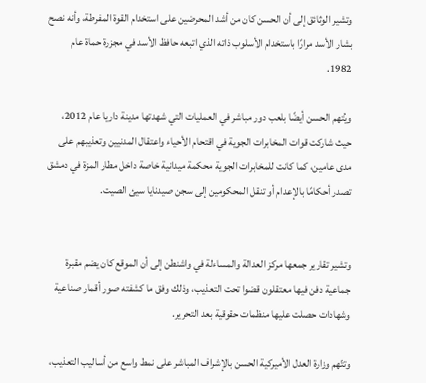وتشير الوثائق إلى أن الحسن كان من أشد المحرضين على استخدام القوة المفرطة، وأنه نصح بشار الأسد مرارًا باستخدام الأسلوب ذاته الذي اتبعه حافظ الأسد في مجزرة حماة عام 1982.

ويُتهم الحسن أيضًا بلعب دور مباشر في العمليات التي شهدتها مدينة داريا عام 2012، حيث شاركت قوات المخابرات الجوية في اقتحام الأحياء واعتقال المدنيين وتعذيبهم على مدى عامين، كما كانت للمخابرات الجوية محكمة ميدانية خاصة داخل مطار المزة في دمشق تصدر أحكامًا بالإعدام أو تنقل المحكومين إلى سجن صيدنايا سيئ الصيت.


وتشير تقارير جمعها مركز العدالة والمساءلة في واشنطن إلى أن الموقع كان يضم مقبرة جماعية دفن فيها معتقلون قضوا تحت التعذيب، وذلك وفق ما كشفته صور أقمار صناعية وشهادات حصلت عليها منظمات حقوقية بعد التحرير.

وتتّهم وزارة العدل الأميركية الحسن بالإشراف المباشر على نمط واسع من أساليب التعذيب،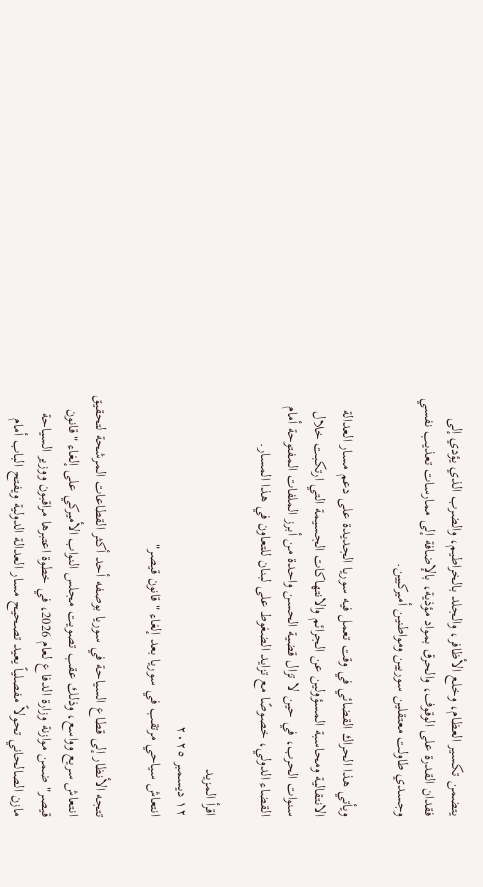يتضمن تكسير العظام، وخلع الأظافر، والجلد بالخراطيم، والضرب الذي يؤدي إلى فقدان القدرة على الوقوف، والحرق بمواد مؤذية، بالإضافة إلى ممارسات تعذيب نفسي وجسدي طاولت معتقلين سوريين ومواطنين أميركيين.

ويأتي هذا الحراك القضائي في وقت تعمل فيه سوريا الجديدة على دعم مسار العدالة الانتقالية ومحاسبة المسؤولين عن الجرائم والانتهاكات الجسيمة التي ارتكبت خلال سنوات الحرب، في حين لا تزال قضية الحسن واحدة من أبرز الملفات المفتوحة أمام القضاء الدولي، خصوصًا مع تزايد الضغوط على لبنان للتعاون في هذا المسار.

اقرأ المزيد
١٢ ديسمبر ٢٠٢٥
انتعاش سياحي مرتقب في سوريا بعد إلغاء "قانون قيصر"

تتجه الأنظار إلى قطاع السياحة في سوريا بوصفه أحد أكثر القطاعات المرشحة لتحقيق انتعاش سريع وواسع، وذلك عقب تصويت مجلس النواب الأميركي على إلغاء "قانون قيصر" ضمن موازنة وزارة الدفاع لعام 2026، في خطوة اعتبرها مراقبون ووزير السياحة مازن الصالحاني تحولاً مفصلياً يعيد تصحيح مسار العدالة الدولية ويفتح الباب أمام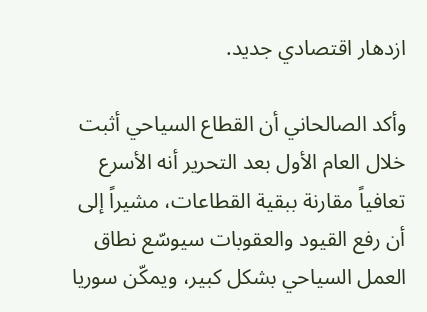ازدهار اقتصادي جديد.

وأكد الصالحاني أن القطاع السياحي أثبت خلال العام الأول بعد التحرير أنه الأسرع تعافياً مقارنة ببقية القطاعات، مشيراً إلى أن رفع القيود والعقوبات سيوسّع نطاق العمل السياحي بشكل كبير، ويمكّن سوريا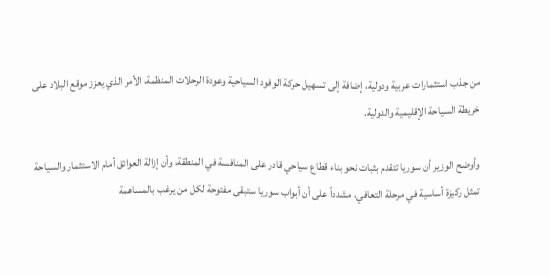من جذب استثمارات عربية ودولية، إضافة إلى تسهيل حركة الوفود السياحية وعودة الرحلات المنظمة، الأمر الذي يعزز موقع البلاد على خريطة السياحة الإقليمية والدولية.

وأوضح الوزير أن سوريا تتقدم بثبات نحو بناء قطاع سياحي قادر على المنافسة في المنطقة، وأن إزالة العوائق أمام الاستثمار والسياحة تمثل ركيزة أساسية في مرحلة التعافي، مشدداً على أن أبواب سوريا ستبقى مفتوحة لكل من يرغب بالمساهمة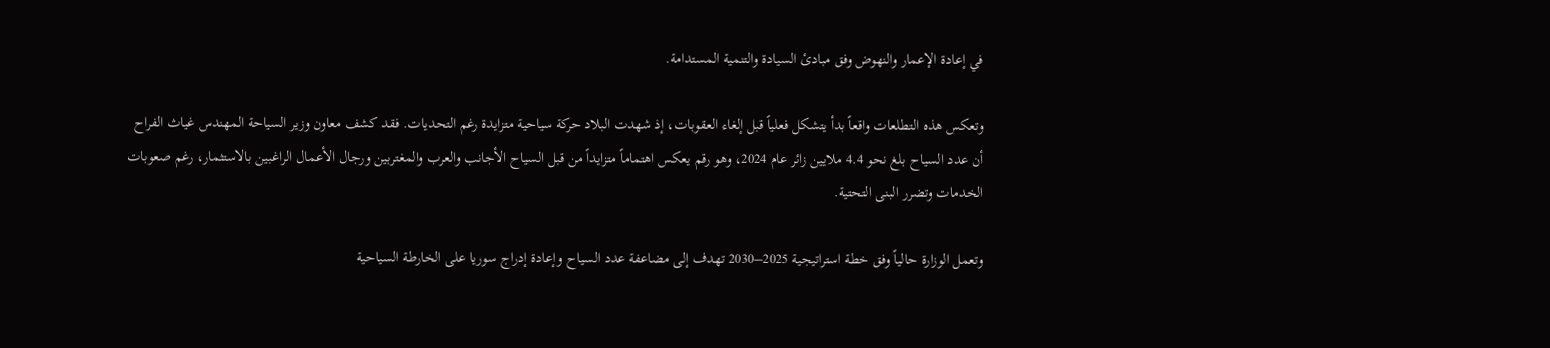في إعادة الإعمار والنهوض وفق مبادئ السيادة والتنمية المستدامة.

وتعكس هذه التطلعات واقعاً بدأ يتشكل فعلياً قبل إلغاء العقوبات، إذ شهدت البلاد حركة سياحية متزايدة رغم التحديات. فقد كشف معاون وزير السياحة المهندس غياث الفراح أن عدد السياح بلغ نحو 4.4 ملايين زائر عام 2024، وهو رقم يعكس اهتماماً متزايداً من قبل السياح الأجانب والعرب والمغتربين ورجال الأعمال الراغبين بالاستثمار، رغم صعوبات الخدمات وتضرر البنى التحتية.

وتعمل الوزارة حالياً وفق خطة استراتيجية 2025–2030 تهدف إلى مضاعفة عدد السياح وإعادة إدراج سوريا على الخارطة السياحية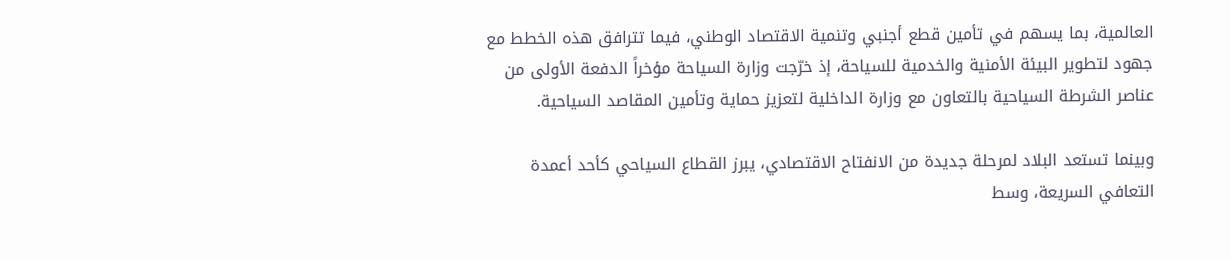العالمية، بما يسهم في تأمين قطع أجنبي وتنمية الاقتصاد الوطني، فيما تترافق هذه الخطط مع جهود لتطوير البيئة الأمنية والخدمية للسياحة، إذ خرّجت وزارة السياحة مؤخراً الدفعة الأولى من عناصر الشرطة السياحية بالتعاون مع وزارة الداخلية لتعزيز حماية وتأمين المقاصد السياحية.

وبينما تستعد البلاد لمرحلة جديدة من الانفتاح الاقتصادي، يبرز القطاع السياحي كأحد أعمدة التعافي السريعة، وسط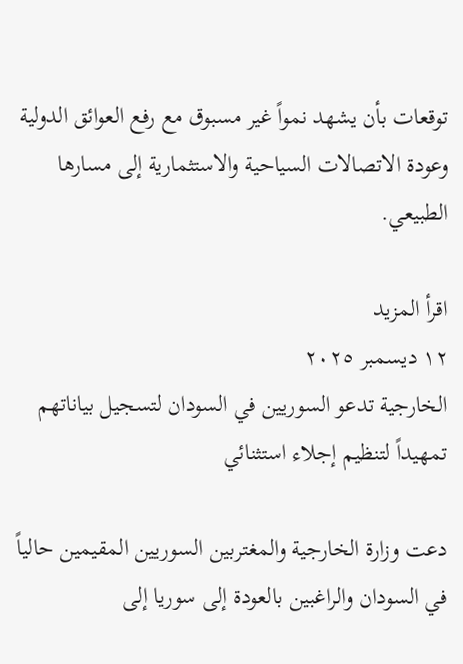توقعات بأن يشهد نمواً غير مسبوق مع رفع العوائق الدولية وعودة الاتصالات السياحية والاستثمارية إلى مسارها الطبيعي.

اقرأ المزيد
١٢ ديسمبر ٢٠٢٥
الخارجية تدعو السوريين في السودان لتسجيل بياناتهم تمهيداً لتنظيم إجلاء استثنائي

دعت وزارة الخارجية والمغتربين السوريين المقيمين حالياً في السودان والراغبين بالعودة إلى سوريا إلى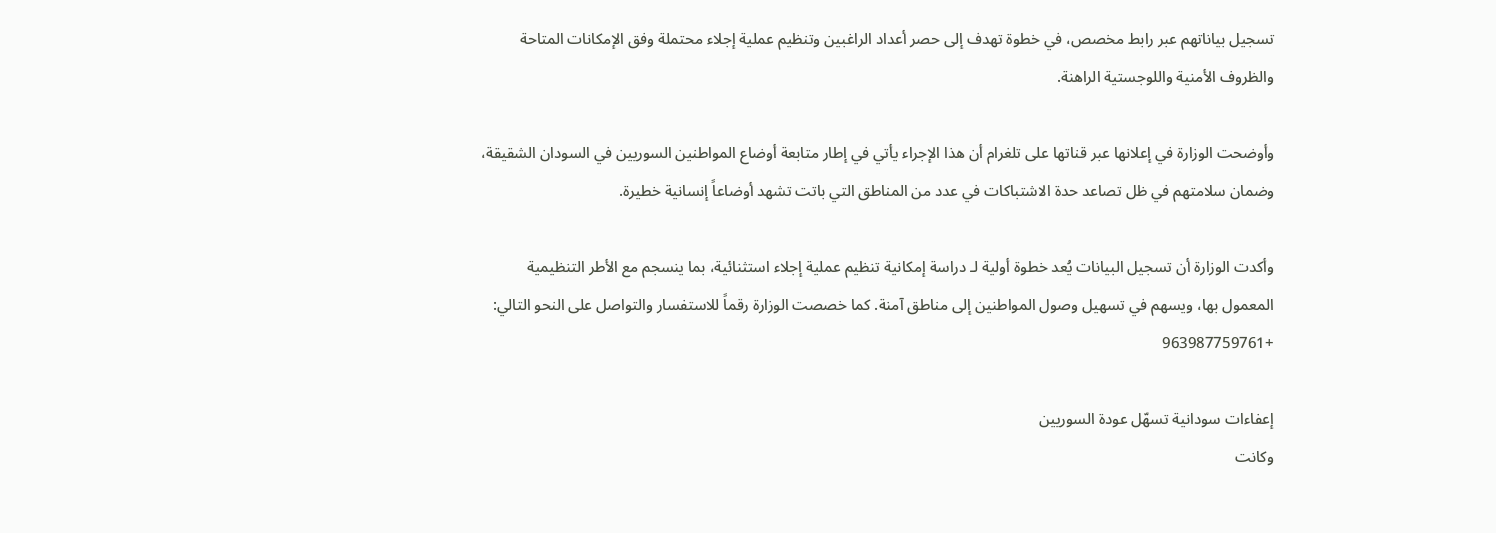تسجيل بياناتهم عبر رابط مخصص، في خطوة تهدف إلى حصر أعداد الراغبين وتنظيم عملية إجلاء محتملة وفق الإمكانات المتاحة والظروف الأمنية واللوجستية الراهنة.

وأوضحت الوزارة في إعلانها عبر قناتها على تلغرام أن هذا الإجراء يأتي في إطار متابعة أوضاع المواطنين السوريين في السودان الشقيقة، وضمان سلامتهم في ظل تصاعد حدة الاشتباكات في عدد من المناطق التي باتت تشهد أوضاعاً إنسانية خطيرة.

وأكدت الوزارة أن تسجيل البيانات يُعد خطوة أولية لـ دراسة إمكانية تنظيم عملية إجلاء استثنائية، بما ينسجم مع الأطر التنظيمية المعمول بها، ويسهم في تسهيل وصول المواطنين إلى مناطق آمنة. كما خصصت الوزارة رقماً للاستفسار والتواصل على النحو التالي:
+963987759761

إعفاءات سودانية تسهّل عودة السوريين
وكانت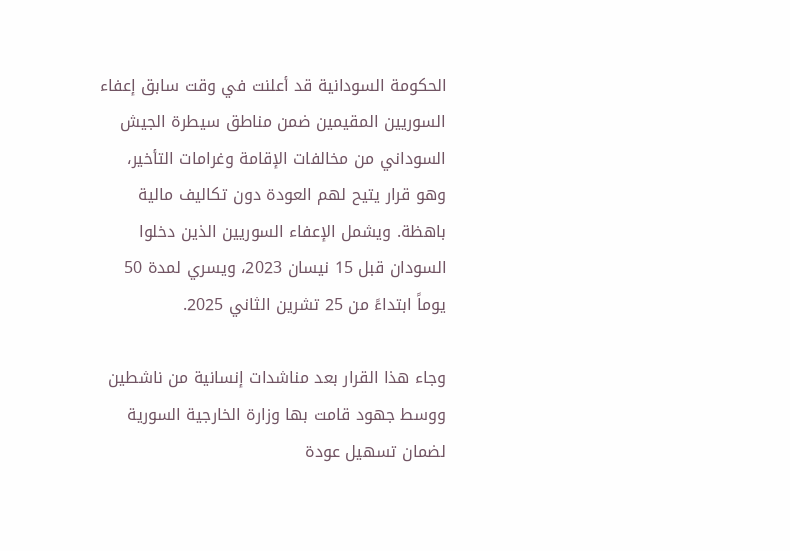الحكومة السودانية قد أعلنت في وقت سابق إعفاء السوريين المقيمين ضمن مناطق سيطرة الجيش السوداني من مخالفات الإقامة وغرامات التأخير، وهو قرار يتيح لهم العودة دون تكاليف مالية باهظة. ويشمل الإعفاء السوريين الذين دخلوا السودان قبل 15 نيسان 2023، ويسري لمدة 50 يوماً ابتداءً من 25 تشرين الثاني 2025.

وجاء هذا القرار بعد مناشدات إنسانية من ناشطين ووسط جهود قامت بها وزارة الخارجية السورية لضمان تسهيل عودة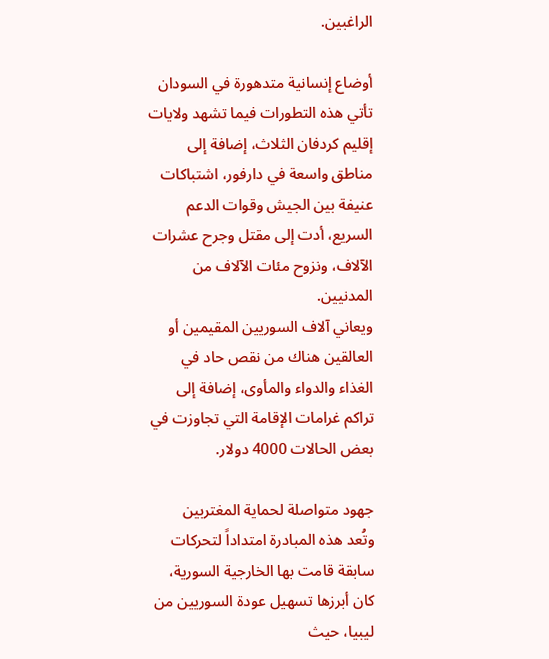الراغبين.

أوضاع إنسانية متدهورة في السودان
تأتي هذه التطورات فيما تشهد ولايات إقليم كردفان الثلاث، إضافة إلى مناطق واسعة في دارفور، اشتباكات عنيفة بين الجيش وقوات الدعم السريع، أدت إلى مقتل وجرح عشرات الآلاف، ونزوح مئات الآلاف من المدنيين.
ويعاني آلاف السوريين المقيمين أو العالقين هناك من نقص حاد في الغذاء والدواء والمأوى، إضافة إلى تراكم غرامات الإقامة التي تجاوزت في بعض الحالات 4000 دولار.

جهود متواصلة لحماية المغتربين
وتُعد هذه المبادرة امتداداً لتحركات سابقة قامت بها الخارجية السورية، كان أبرزها تسهيل عودة السوريين من ليبيا، حيث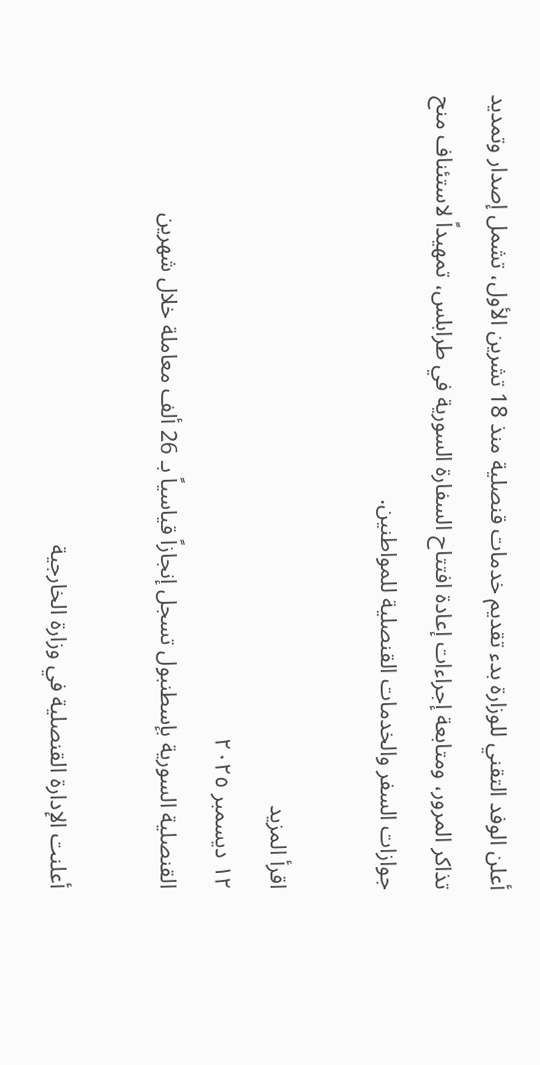أعلن الوفد التقني للوزارة بدء تقديم خدمات قنصلية منذ 18 تشرين الأول، تشمل إصدار وتمديد تذاكر المرور، ومتابعة إجراءات إعادة افتتاح السفارة السورية في طرابلس، تمهيداً لاستئناف منح جوازات السفر والخدمات القنصلية للمواطنين.

اقرأ المزيد
١٢ ديسمبر ٢٠٢٥
القنصلية السورية بإسطنبول تسجل إنجازاً قياسياً بـ 26 ألف معاملة خلال شهرين

أعلنت الإدارة القنصلية في وزارة الخارجية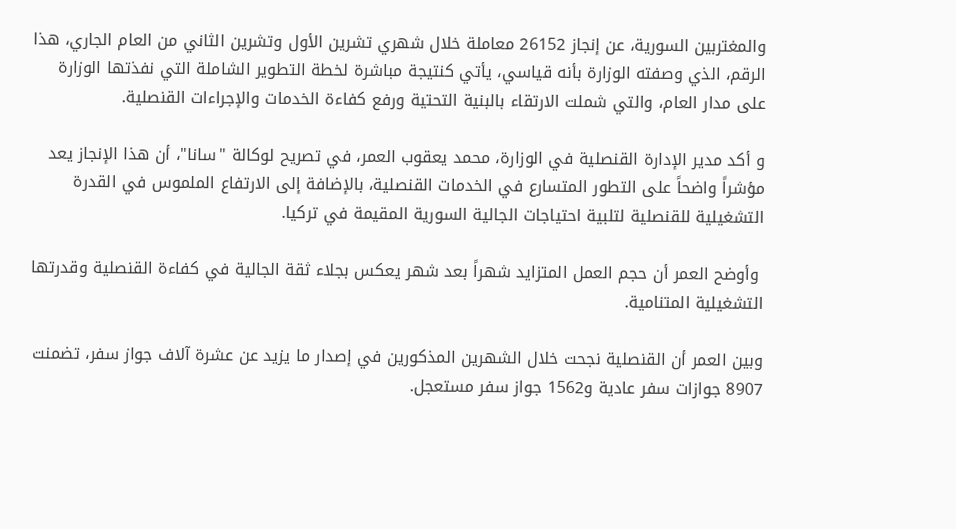والمغتربين السورية، عن إنجاز 26152 معاملة خلال شهري تشرين الأول وتشرين الثاني من العام الجاري، هذا الرقم، الذي وصفته الوزارة بأنه قياسي، يأتي كنتيجة مباشرة لخطة التطوير الشاملة التي نفذتها الوزارة على مدار العام، والتي شملت الارتقاء بالبنية التحتية ورفع كفاءة الخدمات والإجراءات القنصلية.

و أكد مدير الإدارة القنصلية في الوزارة، محمد يعقوب العمر، في تصريح لوكالة "سانا"، أن هذا الإنجاز يعد مؤشراً واضحاً على التطور المتسارع في الخدمات القنصلية، بالإضافة إلى الارتفاع الملموس في القدرة التشغيلية للقنصلية لتلبية احتياجات الجالية السورية المقيمة في تركيا.

 وأوضح العمر أن حجم العمل المتزايد شهراً بعد شهر يعكس بجلاء ثقة الجالية في كفاءة القنصلية وقدرتها التشغيلية المتنامية.

وبين العمر أن القنصلية نجحت خلال الشهرين المذكورين في إصدار ما يزيد عن عشرة آلاف جواز سفر، تضمنت 8907 جوازات سفر عادية و1562 جواز سفر مستعجل.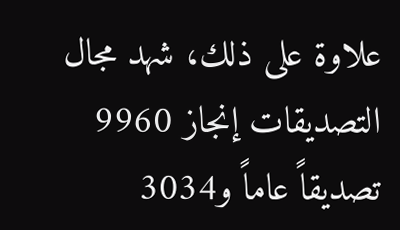علاوة على ذلك، شهد مجال التصديقات إنجاز 9960 تصديقاً عاماً و3034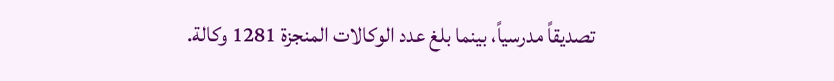تصديقاً مدرسياً، بينما بلغ عدد الوكالات المنجزة 1281 وكالة.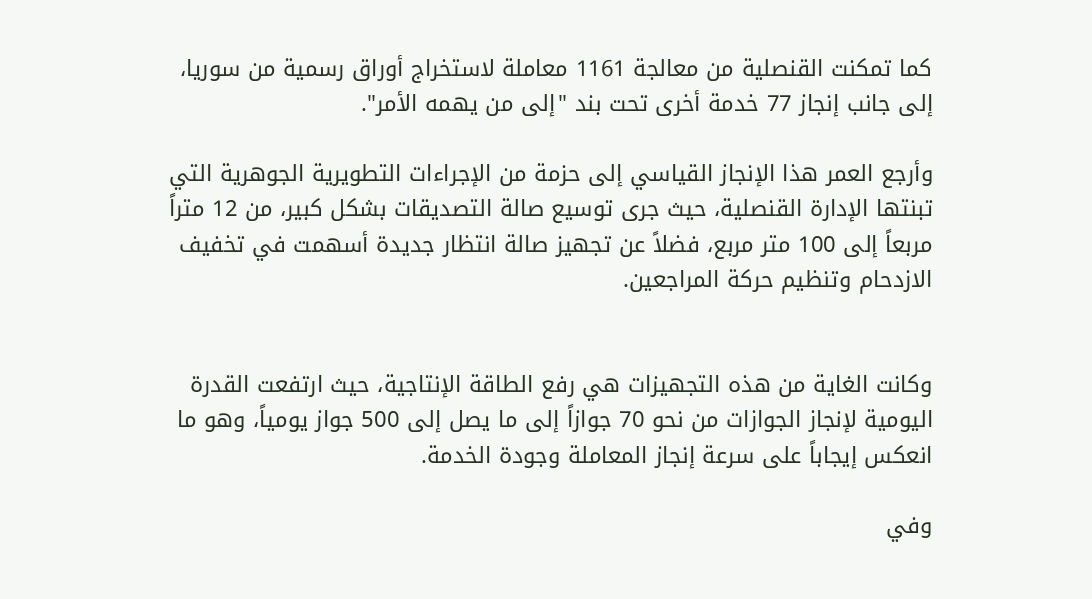كما تمكنت القنصلية من معالجة 1161 معاملة لاستخراج أوراق رسمية من سوريا، إلى جانب إنجاز 77 خدمة أخرى تحت بند "إلى من يهمه الأمر".

وأرجع العمر هذا الإنجاز القياسي إلى حزمة من الإجراءات التطويرية الجوهرية التي تبنتها الإدارة القنصلية، حيث جرى توسيع صالة التصديقات بشكل كبير، من 12 متراً مربعاً إلى 100 متر مربع، فضلاً عن تجهيز صالة انتظار جديدة أسهمت في تخفيف الازدحام وتنظيم حركة المراجعين.


وكانت الغاية من هذه التجهيزات هي رفع الطاقة الإنتاجية، حيث ارتفعت القدرة اليومية لإنجاز الجوازات من نحو 70 جوازاً إلى ما يصل إلى 500 جواز يومياً، وهو ما انعكس إيجاباً على سرعة إنجاز المعاملة وجودة الخدمة.

وفي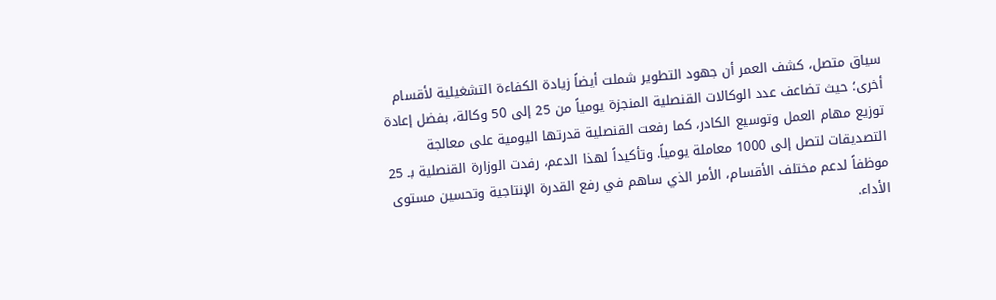سياق متصل، كشف العمر أن جهود التطوير شملت أيضاً زيادة الكفاءة التشغيلية لأقسام أخرى؛ حيث تضاعف عدد الوكالات القنصلية المنجزة يومياً من 25 إلى 50 وكالة، بفضل إعادة توزيع مهام العمل وتوسيع الكادر، كما رفعت القنصلية قدرتها اليومية على معالجة التصديقات لتصل إلى 1000 معاملة يومياً. وتأكيداً لهذا الدعم، رفدت الوزارة القنصلية بـ 25 موظفاً لدعم مختلف الأقسام، الأمر الذي ساهم في رفع القدرة الإنتاجية وتحسين مستوى الأداء.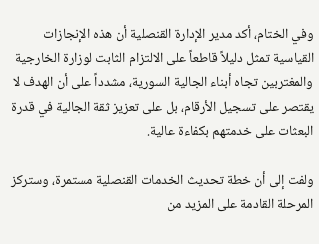وفي الختام، أكد مدير الإدارة القنصلية أن هذه الإنجازات القياسية تمثل دليلاً قاطعاً على الالتزام الثابت لوزارة الخارجية والمغتربين تجاه أبناء الجالية السورية، مشدداً على أن الهدف لا يقتصر على تسجيل الأرقام، بل على تعزيز ثقة الجالية في قدرة البعثات على خدمتهم بكفاءة عالية.

ولفت إلى أن خطة تحديث الخدمات القنصلية مستمرة، وستركز المرحلة القادمة على المزيد من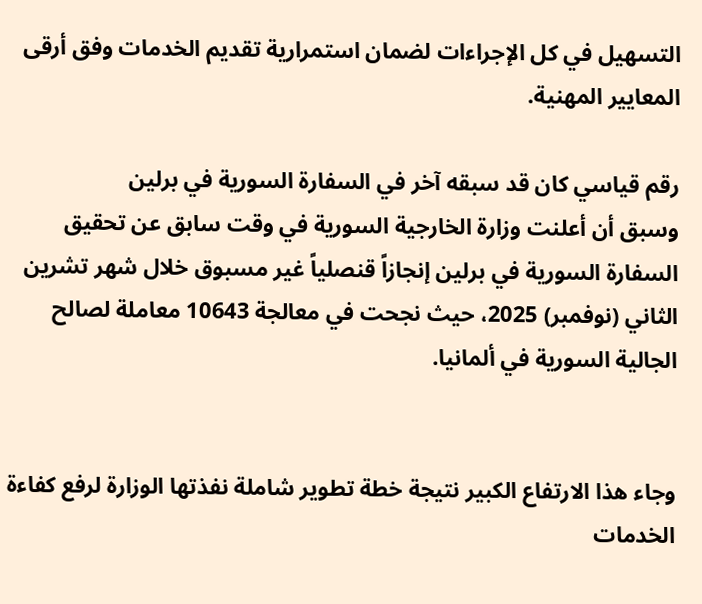التسهيل في كل الإجراءات لضمان استمرارية تقديم الخدمات وفق أرقى المعايير المهنية.

رقم قياسي كان قد سبقه آخر في السفارة السورية في برلين
وسبق أن أعلنت وزارة الخارجية السورية في وقت سابق عن تحقيق السفارة السورية في برلين إنجازاً قنصلياً غير مسبوق خلال شهر تشرين الثاني (نوفمبر) 2025، حيث نجحت في معالجة 10643 معاملة لصالح الجالية السورية في ألمانيا.


وجاء هذا الارتفاع الكبير نتيجة خطة تطوير شاملة نفذتها الوزارة لرفع كفاءة الخدمات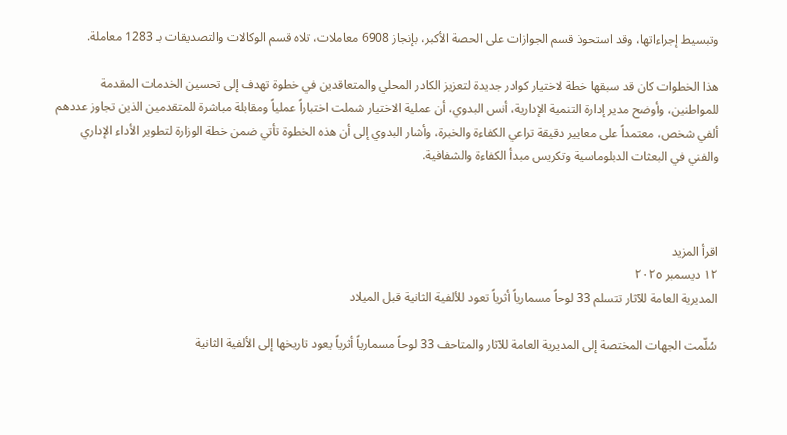وتبسيط إجراءاتها، وقد استحوذ قسم الجوازات على الحصة الأكبر، بإنجاز 6908 معاملات، تلاه قسم الوكالات والتصديقات بـ 1283 معاملة.

هذا الخطوات كان قد سبقها خطة لاختيار كوادر جديدة لتعزيز الكادر المحلي والمتعاقدين في خطوة تهدف إلى تحسين الخدمات المقدمة للمواطنين، وأوضح مدير إدارة التنمية الإدارية، أنس البدوي، أن عملية الاختيار شملت اختباراً عملياً ومقابلة مباشرة للمتقدمين الذين تجاوز عددهم ألفي شخص، معتمداً على معايير دقيقة تراعي الكفاءة والخبرة، وأشار البدوي إلى أن هذه الخطوة تأتي ضمن خطة الوزارة لتطوير الأداء الإداري والفني في البعثات الدبلوماسية وتكريس مبدأ الكفاءة والشفافية.



اقرأ المزيد
١٢ ديسمبر ٢٠٢٥
المديرية العامة للآثار تتسلم 33 لوحاً مسمارياً أثرياً تعود للألفية الثانية قبل الميلاد

سُلّمت الجهات المختصة إلى المديرية العامة للآثار والمتاحف 33 لوحاً مسمارياً أثرياً يعود تاريخها إلى الألفية الثانية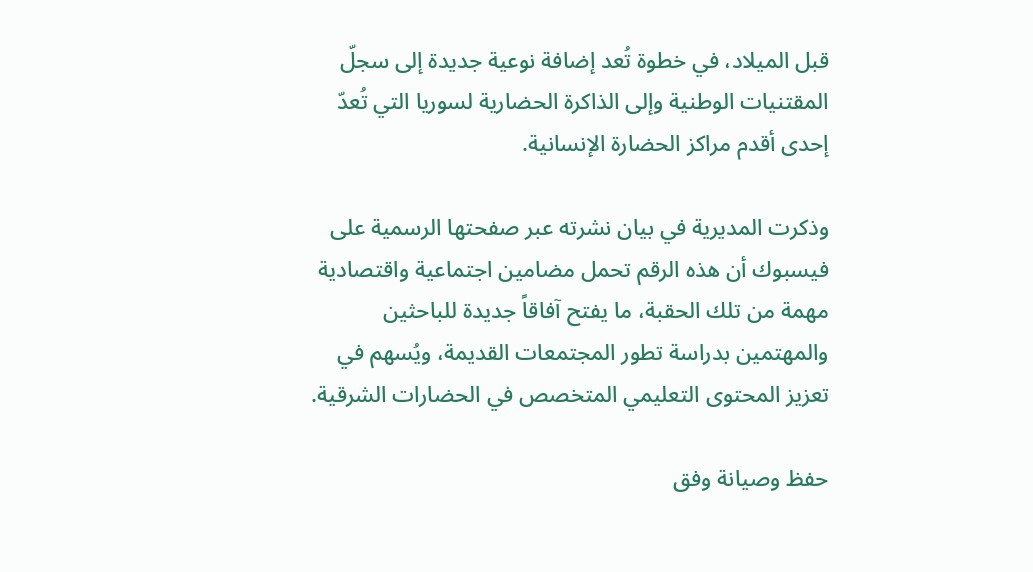قبل الميلاد، في خطوة تُعد إضافة نوعية جديدة إلى سجلّ المقتنيات الوطنية وإلى الذاكرة الحضارية لسوريا التي تُعدّ إحدى أقدم مراكز الحضارة الإنسانية.

وذكرت المديرية في بيان نشرته عبر صفحتها الرسمية على فيسبوك أن هذه الرقم تحمل مضامين اجتماعية واقتصادية مهمة من تلك الحقبة، ما يفتح آفاقاً جديدة للباحثين والمهتمين بدراسة تطور المجتمعات القديمة، ويُسهم في تعزيز المحتوى التعليمي المتخصص في الحضارات الشرقية.

حفظ وصيانة وفق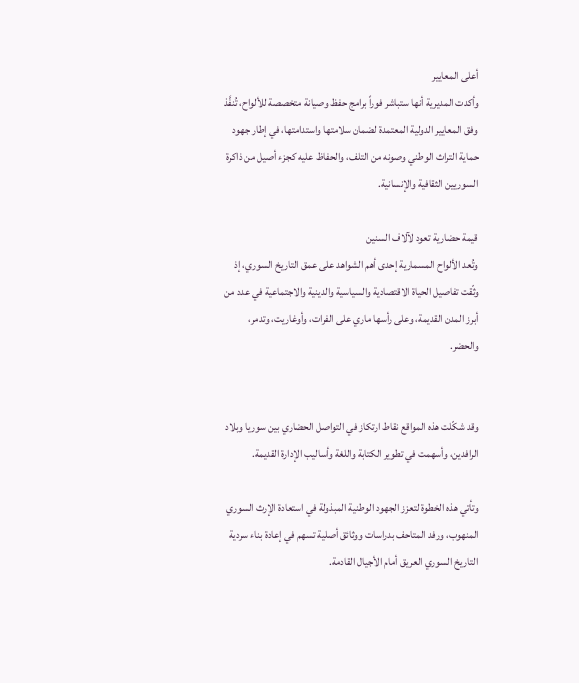أعلى المعايير
وأكدت المديرية أنها ستباشر فوراً برامج حفظ وصيانة متخصصة للألواح، تُنفَّذ وفق المعايير الدولية المعتمدة لضمان سلامتها واستدامتها، في إطار جهود حماية التراث الوطني وصونه من التلف، والحفاظ عليه كجزء أصيل من ذاكرة السوريين الثقافية والإنسانية.

قيمة حضارية تعود لآلاف السنين
وتُعد الألواح المسمارية إحدى أهم الشواهد على عمق التاريخ السوري، إذ وثّقت تفاصيل الحياة الاقتصادية والسياسية والدينية والاجتماعية في عدد من أبرز المدن القديمة، وعلى رأسها ماري على الفرات، وأوغاريت، وتدمر، والحضر.


وقد شكّلت هذه المواقع نقاط ارتكاز في التواصل الحضاري بين سوريا وبلاد الرافدين، وأسهمت في تطوير الكتابة واللغة وأساليب الإدارة القديمة.

وتأتي هذه الخطوة لتعزز الجهود الوطنية المبذولة في استعادة الإرث السوري المنهوب، ورفد المتاحف بدراسات ووثائق أصلية تسهم في إعادة بناء سردية التاريخ السوري العريق أمام الأجيال القادمة.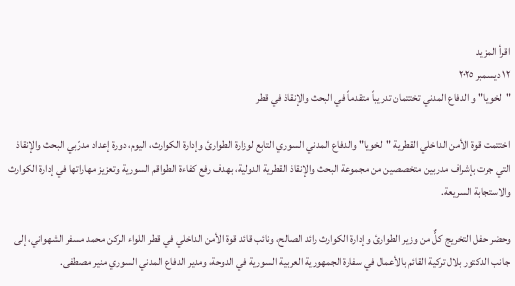اقرأ المزيد
١٢ ديسمبر ٢٠٢٥
"لخويا" و الدفاع المدني تختتمان تدريباً متقدماً في البحث والإنقاذ في قطر

اختتمت قوة الأمن الداخلي القطرية "لخويا" والدفاع المدني السوري التابع لوزارة الطوارئ وإدارة الكوارث، اليوم، دورة إعداد مدرّبي البحث والإنقاذ التي جرت بإشراف مدربين متخصصين من مجموعة البحث والإنقاذ القطرية الدولية، بهدف رفع كفاءة الطواقم السورية وتعزيز مهاراتها في إدارة الكوارث والاستجابة السريعة.

وحضر حفل التخريج كلٌّ من وزير الطوارئ وإدارة الكوارث رائد الصالح، ونائب قائد قوة الأمن الداخلي في قطر اللواء الركن محمد مسفر الشهواني، إلى جانب الدكتور بلال تركية القائم بالأعمال في سفارة الجمهورية العربية السورية في الدوحة، ومدير الدفاع المدني السوري منير مصطفى.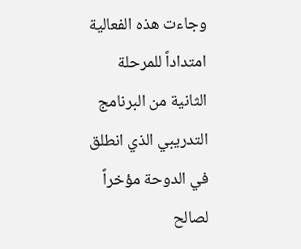وجاءت هذه الفعالية امتداداً للمرحلة الثانية من البرنامج التدريبي الذي انطلق في الدوحة مؤخراً لصالح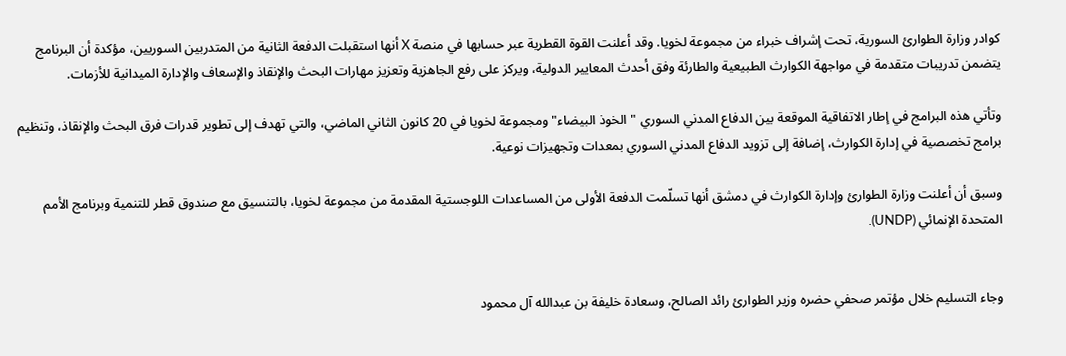كوادر وزارة الطوارئ السورية، تحت إشراف خبراء من مجموعة لخويا. وقد أعلنت القوة القطرية عبر حسابها في منصة X أنها استقبلت الدفعة الثانية من المتدربين السوريين، مؤكدة أن البرنامج يتضمن تدريبات متقدمة في مواجهة الكوارث الطبيعية والطارئة وفق أحدث المعايير الدولية، ويركز على رفع الجاهزية وتعزيز مهارات البحث والإنقاذ والإسعاف والإدارة الميدانية للأزمات.

وتأتي هذه البرامج في إطار الاتفاقية الموقعة بين الدفاع المدني السوري "الخوذ البيضاء" ومجموعة لخويا في 20 كانون الثاني الماضي، والتي تهدف إلى تطوير قدرات فرق البحث والإنقاذ، وتنظيم برامج تخصصية في إدارة الكوارث، إضافة إلى تزويد الدفاع المدني السوري بمعدات وتجهيزات نوعية.

وسبق أن أعلنت وزارة الطوارئ وإدارة الكوارث في دمشق أنها تسلّمت الدفعة الأولى من المساعدات اللوجستية المقدمة من مجموعة لخويا، بالتنسيق مع صندوق قطر للتنمية وبرنامج الأمم المتحدة الإنمائي (UNDP).


وجاء التسليم خلال مؤتمر صحفي حضره وزير الطوارئ رائد الصالح، وسعادة خليفة بن عبدالله آل محمود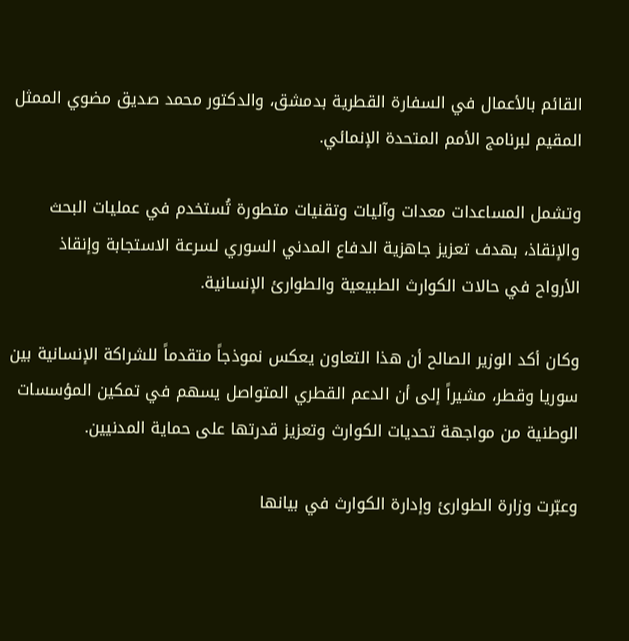القائم بالأعمال في السفارة القطرية بدمشق، والدكتور محمد صديق مضوي الممثل المقيم لبرنامج الأمم المتحدة الإنمائي.

وتشمل المساعدات معدات وآليات وتقنيات متطورة تُستخدم في عمليات البحث والإنقاذ، بهدف تعزيز جاهزية الدفاع المدني السوري لسرعة الاستجابة وإنقاذ الأرواح في حالات الكوارث الطبيعية والطوارئ الإنسانية.

وكان أكد الوزير الصالح أن هذا التعاون يعكس نموذجاً متقدماً للشراكة الإنسانية بين سوريا وقطر، مشيراً إلى أن الدعم القطري المتواصل يسهم في تمكين المؤسسات الوطنية من مواجهة تحديات الكوارث وتعزيز قدرتها على حماية المدنيين.

وعبّرت وزارة الطوارئ وإدارة الكوارث في بيانها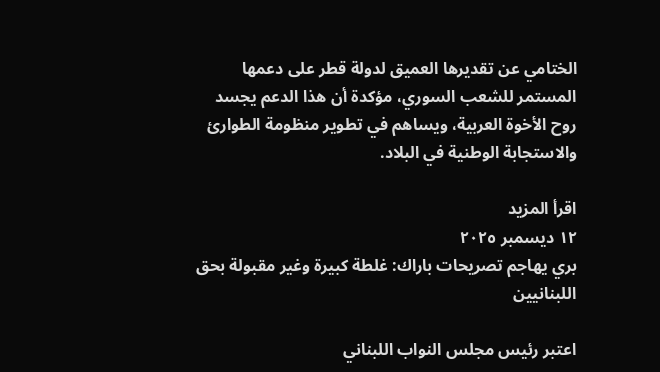الختامي عن تقديرها العميق لدولة قطر على دعمها المستمر للشعب السوري، مؤكدة أن هذا الدعم يجسد روح الأخوة العربية، ويساهم في تطوير منظومة الطوارئ والاستجابة الوطنية في البلاد.

اقرأ المزيد
١٢ ديسمبر ٢٠٢٥
بري يهاجم تصريحات باراك: غلطة كبيرة وغير مقبولة بحق اللبنانيين

اعتبر رئيس مجلس النواب اللبناني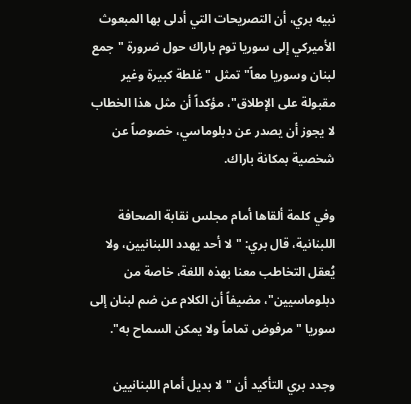نبيه بري، أن التصريحات التي أدلى بها المبعوث الأميركي إلى سوريا توم باراك حول ضرورة "جمع لبنان وسوريا معاً" تمثل "غلطة كبيرة وغير مقبولة على الإطلاق"، مؤكداً أن مثل هذا الخطاب لا يجوز أن يصدر عن دبلوماسي، خصوصاً عن شخصية بمكانة باراك.

وفي كلمة ألقاها أمام مجلس نقابة الصحافة اللبنانية، قال بري: "لا أحد يهدد اللبنانيين، ولا يُعقل التخاطب معنا بهذه اللغة، خاصة من دبلوماسيين"، مضيفاً أن الكلام عن ضم لبنان إلى سوريا "مرفوض تماماً ولا يمكن السماح به".

وجدد بري التأكيد أن "لا بديل أمام اللبنانيين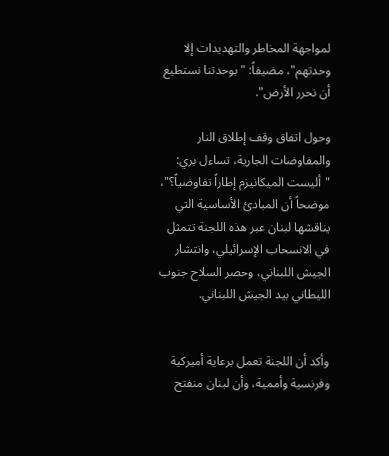لمواجهة المخاطر والتهديدات إلا وحدتهم"، مضيفاً: "بوحدتنا نستطيع أن نحرر الأرض".

وحول اتفاق وقف إطلاق النار والمفاوضات الجارية، تساءل بري: "أليست الميكانيزم إطاراً تفاوضياً؟"، موضحاً أن المبادئ الأساسية التي يناقشها لبنان عبر هذه اللجنة تتمثل في الانسحاب الإسرائيلي، وانتشار الجيش اللبناني، وحصر السلاح جنوب الليطاني بيد الجيش اللبناني.


وأكد أن اللجنة تعمل برعاية أميركية وفرنسية وأممية، وأن لبنان منفتح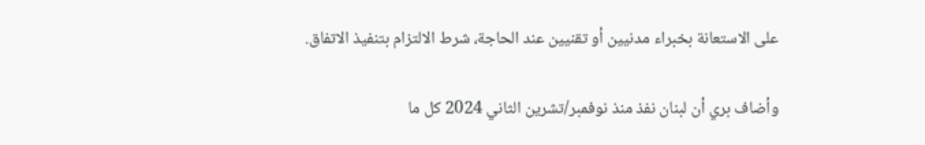على الاستعانة بخبراء مدنيين أو تقنيين عند الحاجة، شرط الالتزام بتنفيذ الاتفاق.

وأضاف بري أن لبنان نفذ منذ نوفمبر/تشرين الثاني 2024 كل ما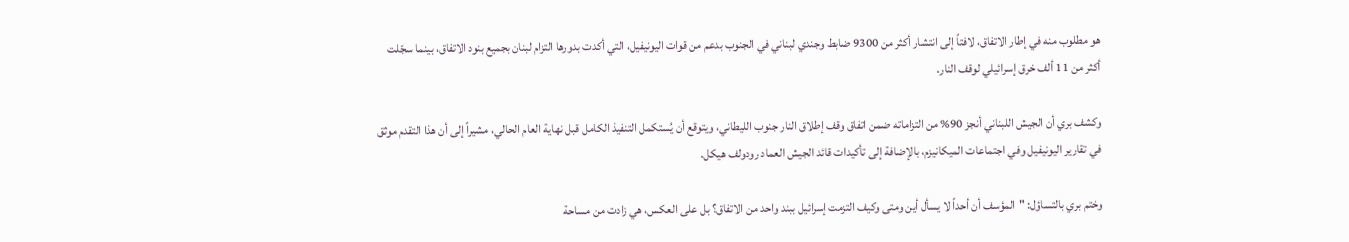هو مطلوب منه في إطار الاتفاق، لافتاً إلى انتشار أكثر من 9300 ضابط وجندي لبناني في الجنوب بدعم من قوات اليونيفيل، التي أكدت بدورها التزام لبنان بجميع بنود الاتفاق، بينما سجّلت أكثر من 11 ألف خرق إسرائيلي لوقف النار.

وكشف بري أن الجيش اللبناني أنجز 90% من التزاماته ضمن اتفاق وقف إطلاق النار جنوب الليطاني، ويتوقع أن يُستكمل التنفيذ الكامل قبل نهاية العام الحالي، مشيراً إلى أن هذا التقدم موثق في تقارير اليونيفيل وفي اجتماعات الميكانيزم، بالإضافة إلى تأكيدات قائد الجيش العماد رودولف هيكل.

وختم بري بالتساؤل: "المؤسف أن أحداً لا يسأل أين ومتى وكيف التزمت إسرائيل ببند واحد من الاتفاق؟ بل على العكس، هي زادت من مساحة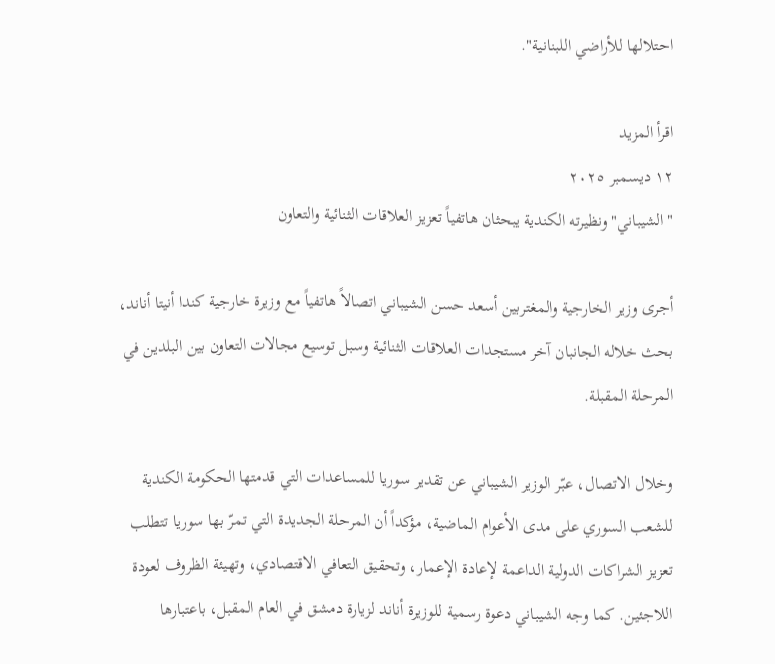احتلالها للأراضي اللبنانية".

اقرأ المزيد
١٢ ديسمبر ٢٠٢٥
"الشيباني" ونظيرته الكندية يبحثان هاتفياً تعزيز العلاقات الثنائية والتعاون

أجرى وزير الخارجية والمغتربين أسعد حسن الشيباني اتصالاً هاتفياً مع وزيرة خارجية كندا أنيتا أناند، بحث خلاله الجانبان آخر مستجدات العلاقات الثنائية وسبل توسيع مجالات التعاون بين البلدين في المرحلة المقبلة.

وخلال الاتصال، عبّر الوزير الشيباني عن تقدير سوريا للمساعدات التي قدمتها الحكومة الكندية للشعب السوري على مدى الأعوام الماضية، مؤكداً أن المرحلة الجديدة التي تمرّ بها سوريا تتطلب تعزيز الشراكات الدولية الداعمة لإعادة الإعمار، وتحقيق التعافي الاقتصادي، وتهيئة الظروف لعودة اللاجئين. كما وجه الشيباني دعوة رسمية للوزيرة أناند لزيارة دمشق في العام المقبل، باعتبارها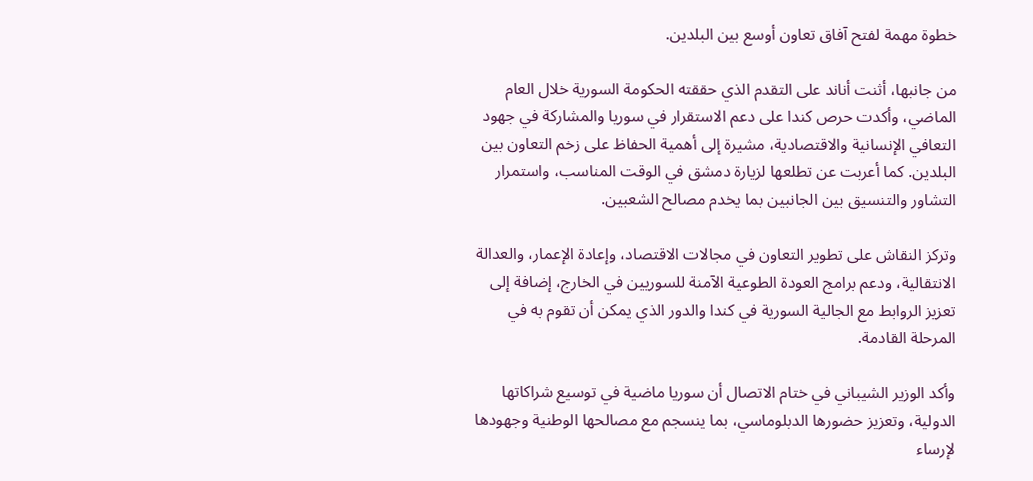خطوة مهمة لفتح آفاق تعاون أوسع بين البلدين.

من جانبها، أثنت أناند على التقدم الذي حققته الحكومة السورية خلال العام الماضي، وأكدت حرص كندا على دعم الاستقرار في سوريا والمشاركة في جهود التعافي الإنسانية والاقتصادية، مشيرة إلى أهمية الحفاظ على زخم التعاون بين البلدين. كما أعربت عن تطلعها لزيارة دمشق في الوقت المناسب، واستمرار التشاور والتنسيق بين الجانبين بما يخدم مصالح الشعبين.

وتركز النقاش على تطوير التعاون في مجالات الاقتصاد، وإعادة الإعمار، والعدالة الانتقالية، ودعم برامج العودة الطوعية الآمنة للسوريين في الخارج، إضافة إلى تعزيز الروابط مع الجالية السورية في كندا والدور الذي يمكن أن تقوم به في المرحلة القادمة.

وأكد الوزير الشيباني في ختام الاتصال أن سوريا ماضية في توسيع شراكاتها الدولية، وتعزيز حضورها الدبلوماسي، بما ينسجم مع مصالحها الوطنية وجهودها لإرساء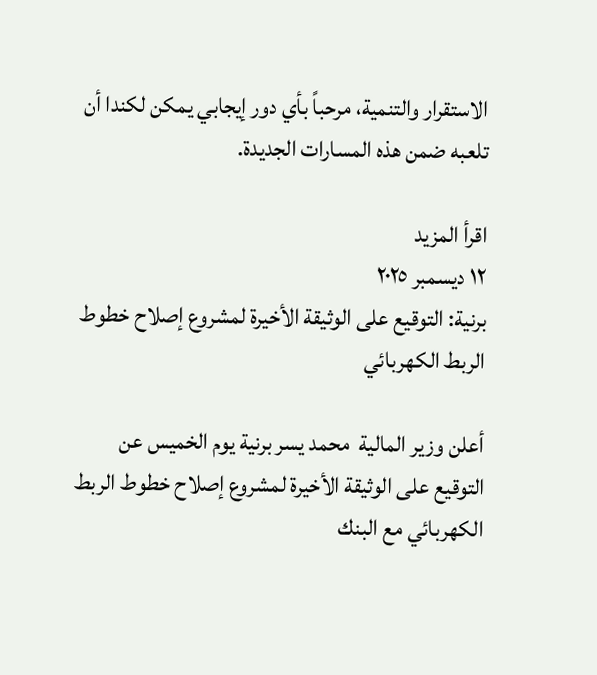الاستقرار والتنمية، مرحباً بأي دور إيجابي يمكن لكندا أن تلعبه ضمن هذه المسارات الجديدة.

اقرأ المزيد
١٢ ديسمبر ٢٠٢٥
برنية: التوقيع على الوثيقة الأخيرة لمشروع إصلاح خطوط الربط الكهربائي

أعلن وزير المالية  محمد يسر برنية يوم الخميس عن التوقيع على الوثيقة الأخيرة لمشروع إصلاح خطوط الربط الكهربائي مع البنك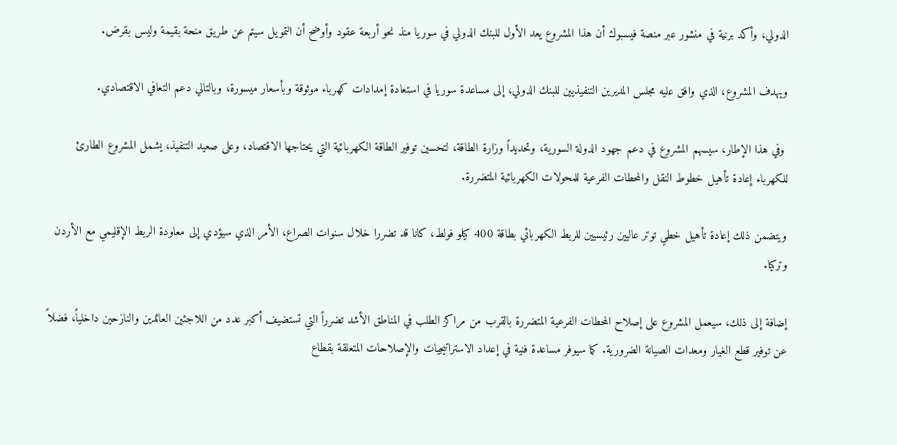الدولي، وأكد برنية في منشور عبر منصة فيسبوك أن هذا المشروع يعد الأول للبنك الدولي في سوريا منذ نحو أربعة عقود وأوضح أن التمويل سيتم عن طريق منحة بقيمة وليس بقرض.

ويهدف المشروع، الذي وافق عليه مجلس المديرين التنفيذيين للبنك الدولي، إلى مساعدة سوريا في استعادة إمدادات كهرباء موثوقة وبأسعار ميسورة، وبالتالي دعم التعافي الاقتصادي.

 وفي هذا الإطار، سيسهم المشروع في دعم جهود الدولة السورية، وتحديداً وزارة الطاقة، لتحسين توفير الطاقة الكهربائية التي يحتاجها الاقتصاد، وعلى صعيد التنفيذ، يشمل المشروع الطارئ للكهرباء إعادة تأهيل خطوط النقل والمحطات الفرعية للمحولات الكهربائية المتضررة.

ويتضمن ذلك إعادة تأهيل خطي توتر عاليين رئيسيين للربط الكهربائي بطاقة 400 كيلو فولط، كانا قد تضررا خلال سنوات الصراع، الأمر الذي سيؤدي إلى معاودة الربط الإقليمي مع الأردن وتركيا.

إضافة إلى ذلك، سيعمل المشروع على إصلاح المحطات الفرعية المتضررة بالقرب من مراكز الطلب في المناطق الأشد تضرراً التي تستضيف أكبر عدد من اللاجئين العائدين والنازحين داخلياً، فضلاً عن توفير قطع الغيار ومعدات الصيانة الضرورية. كما سيوفر مساعدة فنية في إعداد الاستراتيجيات والإصلاحات المتعلقة بقطاع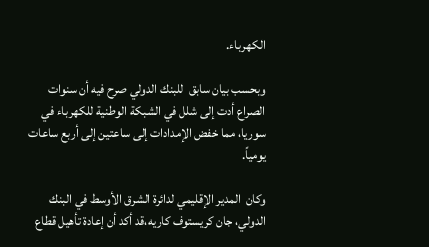الكهرباء.

وبحسب بيان سابق  للبنك الدولي صرح فيه أن سنوات الصراع أدت إلى شلل في الشبكة الوطنية للكهرباء في سوريا، مما خفض الإمدادات إلى ساعتين إلى أربع ساعات يومياً.

وكان  المدير الإقليمي لدائرة الشرق الأوسط في البنك الدولي، جان كريستوف كاريه،قد أكد أن إعادة تأهيل قطاع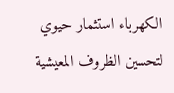الكهرباء استثمار حيوي لتحسين الظروف المعيشية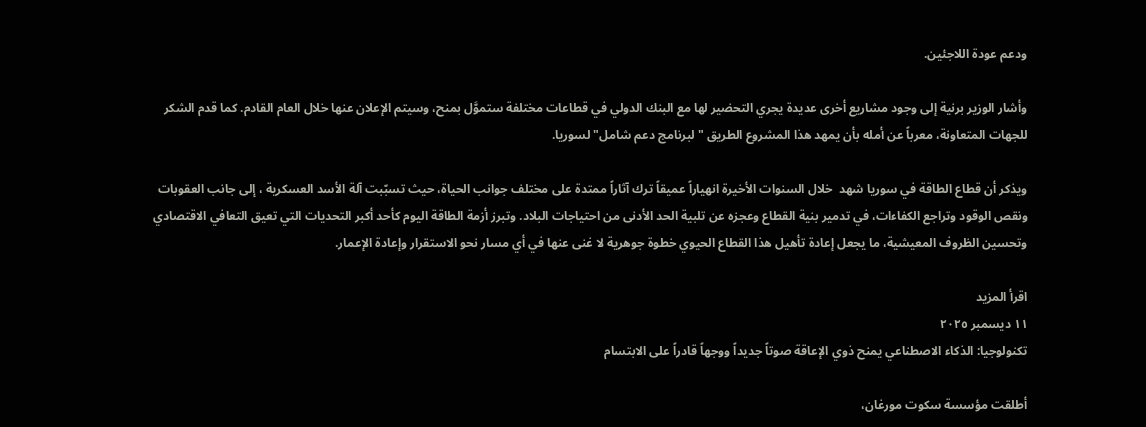ودعم عودة اللاجئين.

وأشار الوزير برنية إلى وجود مشاريع أخرى عديدة يجري التحضير لها مع البنك الدولي في قطاعات مختلفة ستموَّل بمنح، وسيتم الإعلان عنها خلال العام القادم. كما قدم الشكر للجهات المتعاونة، معرباً عن أمله بأن يمهد هذا المشروع الطريق "لبرنامج دعم شامل" لسوريا.

ويذكر أن قطاع الطاقة في سوريا شهد  خلال السنوات الأخيرة انهياراً عميقاً ترك آثاراً ممتدة على مختلف جوانب الحياة، حيث تسبّبت آلة الأسد العسكرية ، إلى جانب العقوبات ونقص الوقود وتراجع الكفاءات، في تدمير بنية القطاع وعجزه عن تلبية الحد الأدنى من احتياجات البلاد. وتبرز أزمة الطاقة اليوم كأحد أكبر التحديات التي تعيق التعافي الاقتصادي وتحسين الظروف المعيشية، ما يجعل إعادة تأهيل هذا القطاع الحيوي خطوة جوهرية لا غنى عنها في أي مسار نحو الاستقرار وإعادة الإعمار.

اقرأ المزيد
١١ ديسمبر ٢٠٢٥
تكنولوجيا: الذكاء الاصطناعي يمنح ذوي الإعاقة صوتاً جديداً ووجهاً قادراً على الابتسام

أطلقت مؤسسة سكوت مورغان،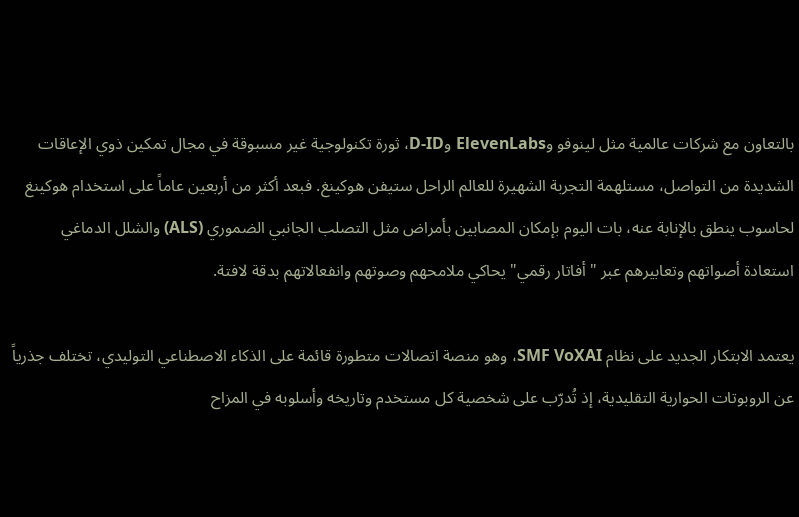بالتعاون مع شركات عالمية مثل لينوفو وElevenLabs وD-ID، ثورة تكنولوجية غير مسبوقة في مجال تمكين ذوي الإعاقات الشديدة من التواصل، مستلهمة التجربة الشهيرة للعالم الراحل ستيفن هوكينغ. فبعد أكثر من أربعين عاماً على استخدام هوكينغ لحاسوب ينطق بالإنابة عنه، بات اليوم بإمكان المصابين بأمراض مثل التصلب الجانبي الضموري (ALS) والشلل الدماغي استعادة أصواتهم وتعابيرهم عبر "أفاتار رقمي" يحاكي ملامحهم وصوتهم وانفعالاتهم بدقة لافتة.

يعتمد الابتكار الجديد على نظام SMF VoXAI، وهو منصة اتصالات متطورة قائمة على الذكاء الاصطناعي التوليدي، تختلف جذرياً عن الروبوتات الحوارية التقليدية، إذ تُدرّب على شخصية كل مستخدم وتاريخه وأسلوبه في المزاح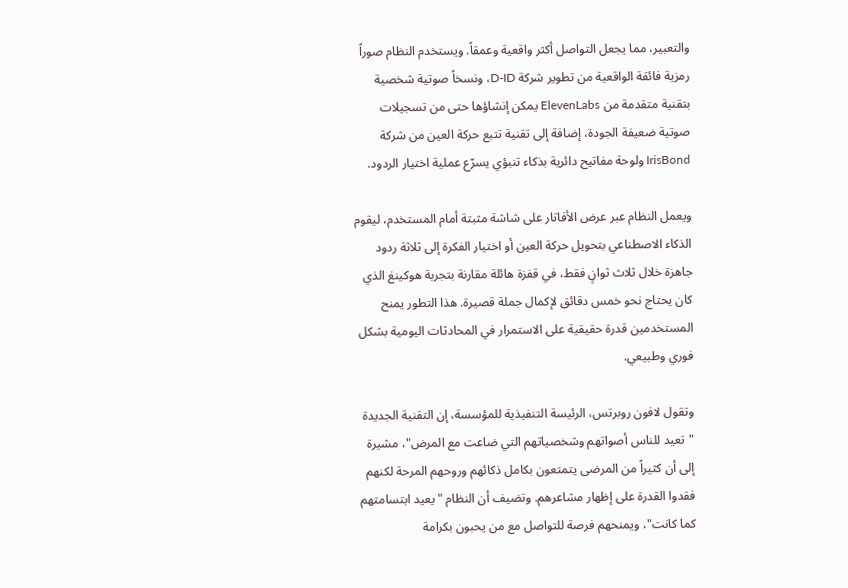والتعبير، مما يجعل التواصل أكثر واقعية وعمقاً. ويستخدم النظام صوراً رمزية فائقة الواقعية من تطوير شركة D-ID، ونسخاً صوتية شخصية بتقنية متقدمة من ElevenLabs يمكن إنشاؤها حتى من تسجيلات صوتية ضعيفة الجودة، إضافة إلى تقنية تتبع حركة العين من شركة IrisBond ولوحة مفاتيح دائرية بذكاء تنبؤي يسرّع عملية اختيار الردود.

ويعمل النظام عبر عرض الأفاتار على شاشة مثبتة أمام المستخدم، ليقوم الذكاء الاصطناعي بتحويل حركة العين أو اختيار الفكرة إلى ثلاثة ردود جاهزة خلال ثلاث ثوانٍ فقط، في قفزة هائلة مقارنة بتجربة هوكينغ الذي كان يحتاج نحو خمس دقائق لإكمال جملة قصيرة. هذا التطور يمنح المستخدمين قدرة حقيقية على الاستمرار في المحادثات اليومية بشكل فوري وطبيعي.

وتقول لافون روبرتس، الرئيسة التنفيذية للمؤسسة، إن التقنية الجديدة "تعيد للناس أصواتهم وشخصياتهم التي ضاعت مع المرض"، مشيرة إلى أن كثيراً من المرضى يتمتعون بكامل ذكائهم وروحهم المرحة لكنهم فقدوا القدرة على إظهار مشاعرهم. وتضيف أن النظام "يعيد ابتسامتهم كما كانت"، ويمنحهم فرصة للتواصل مع من يحبون بكرامة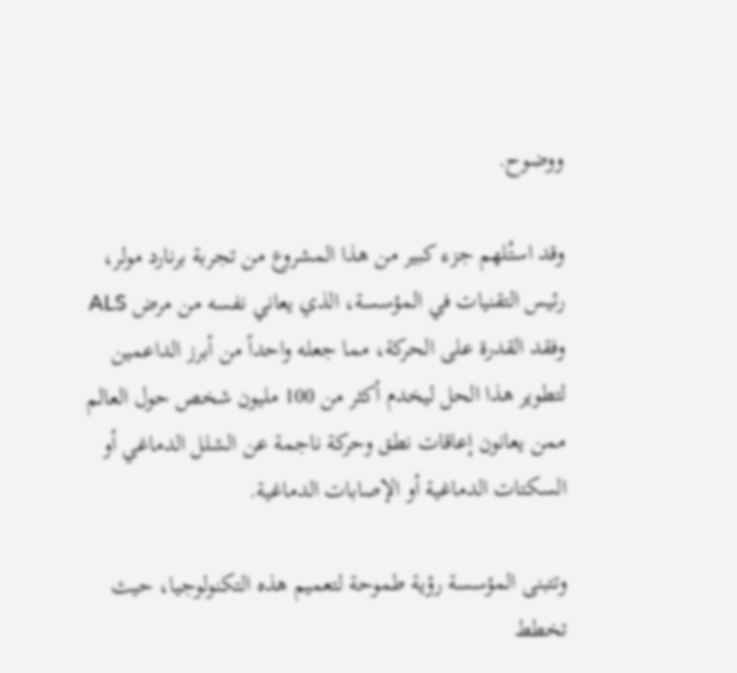ووضوح.

وقد استُلهم جزء كبير من هذا المشروع من تجربة برنارد مولر، رئيس التقنيات في المؤسسة، الذي يعاني نفسه من مرض ALS وفقد القدرة على الحركة، مما جعله واحداً من أبرز الداعمين لتطوير هذا الحل ليخدم أكثر من 100 مليون شخص حول العالم ممن يعانون إعاقات نطق وحركة ناجمة عن الشلل الدماغي أو السكتات الدماغية أو الإصابات الدماغية.

وتتبنى المؤسسة رؤية طموحة لتعميم هذه التكنولوجيا، حيث تخطط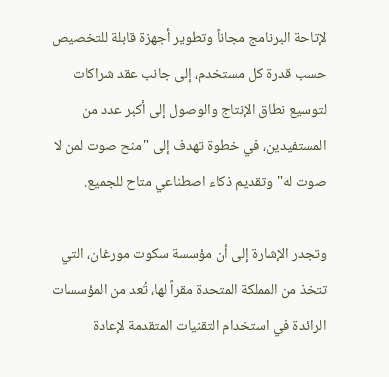لإتاحة البرنامج مجاناً وتطوير أجهزة قابلة للتخصيص حسب قدرة كل مستخدم، إلى جانب عقد شراكات لتوسيع نطاق الإنتاج والوصول إلى أكبر عدد من المستفيدين، في خطوة تهدف إلى "منح صوت لمن لا صوت له" وتقديم ذكاء اصطناعي متاح للجميع.

وتجدر الإشارة إلى أن مؤسسة سكوت مورغان، التي تتخذ من المملكة المتحدة مقراً لها، تُعد من المؤسسات الرائدة في استخدام التقنيات المتقدمة لإعادة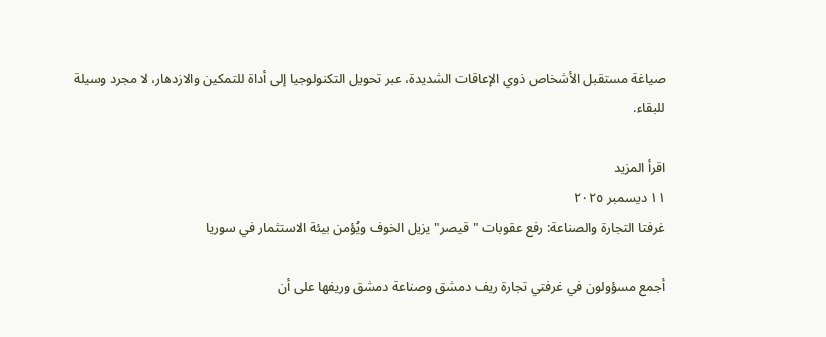صياغة مستقبل الأشخاص ذوي الإعاقات الشديدة، عبر تحويل التكنولوجيا إلى أداة للتمكين والازدهار، لا مجرد وسيلة للبقاء.

اقرأ المزيد
١١ ديسمبر ٢٠٢٥
غرفتا التجارة والصناعة: رفع عقوبات "قيصر" يزيل الخوف ويُؤمن بيئة الاستثمار في سوريا

أجمع مسؤولون في غرفتي تجارة ريف دمشق وصناعة دمشق وريفها على أن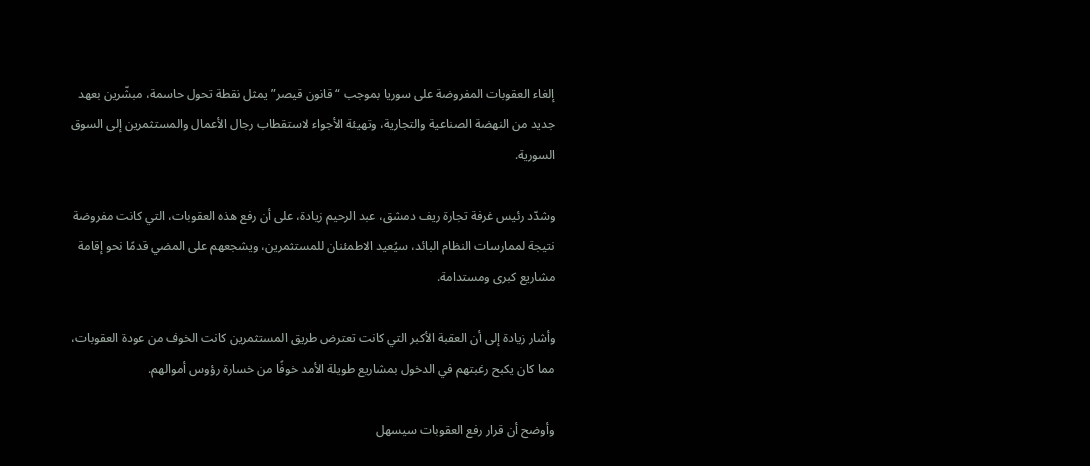إلغاء العقوبات المفروضة على سوريا بموجب “قانون قيصر” يمثل نقطة تحول حاسمة، مبشّرين بعهد جديد من النهضة الصناعية والتجارية، وتهيئة الأجواء لاستقطاب رجال الأعمال والمستثمرين إلى السوق السورية.

وشدّد رئيس غرفة تجارة ريف دمشق، عبد الرحيم زيادة، على أن رفع هذه العقوبات، التي كانت مفروضة نتيجة لممارسات النظام البائد، سيُعيد الاطمئنان للمستثمرين، ويشجعهم على المضي قدمًا نحو إقامة مشاريع كبرى ومستدامة.

وأشار زيادة إلى أن العقبة الأكبر التي كانت تعترض طريق المستثمرين كانت الخوف من عودة العقوبات، مما كان يكبح رغبتهم في الدخول بمشاريع طويلة الأمد خوفًا من خسارة رؤوس أموالهم.

وأوضح أن قرار رفع العقوبات سيسهل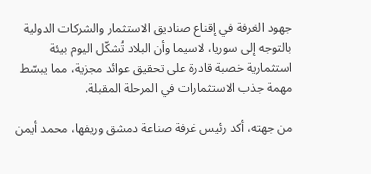جهود الغرفة في إقناع صناديق الاستثمار والشركات الدولية بالتوجه إلى سوريا، لاسيما وأن البلاد تُشكّل اليوم بيئة استثمارية خصبة قادرة على تحقيق عوائد مجزية، مما يبسّط مهمة جذب الاستثمارات في المرحلة المقبلة.

من جهته، أكد رئيس غرفة صناعة دمشق وريفها، محمد أيمن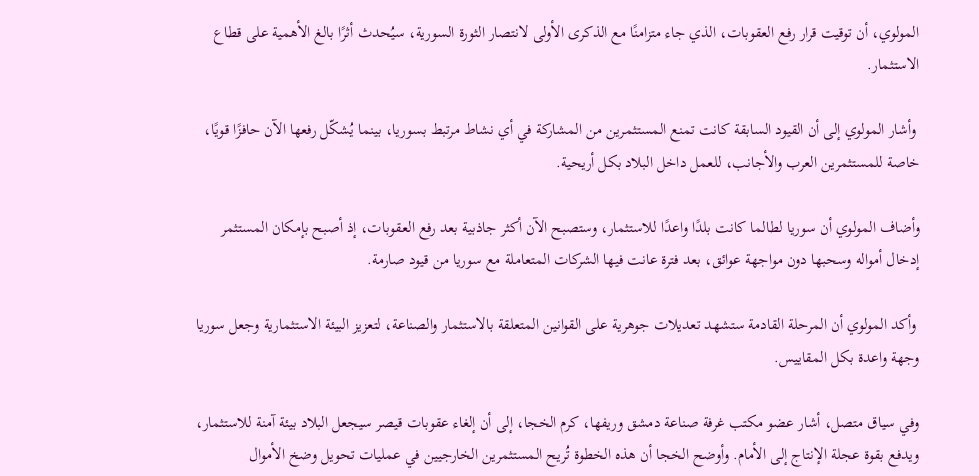المولوي، أن توقيت قرار رفع العقوبات، الذي جاء متزامنًا مع الذكرى الأولى لانتصار الثورة السورية، سيُحدث أثرًا بالغ الأهمية على قطاع الاستثمار.

 وأشار المولوي إلى أن القيود السابقة كانت تمنع المستثمرين من المشاركة في أي نشاط مرتبط بسوريا، بينما يُشكّل رفعها الآن حافزًا قويًا، خاصة للمستثمرين العرب والأجانب، للعمل داخل البلاد بكل أريحية.

وأضاف المولوي أن سوريا لطالما كانت بلدًا واعدًا للاستثمار، وستصبح الآن أكثر جاذبية بعد رفع العقوبات، إذ أصبح بإمكان المستثمر إدخال أمواله وسحبها دون مواجهة عوائق، بعد فترة عانت فيها الشركات المتعاملة مع سوريا من قيود صارمة.

 وأكد المولوي أن المرحلة القادمة ستشهد تعديلات جوهرية على القوانين المتعلقة بالاستثمار والصناعة، لتعزيز البيئة الاستثمارية وجعل سوريا وجهة واعدة بكل المقاييس.

وفي سياق متصل، أشار عضو مكتب غرفة صناعة دمشق وريفها، كرم الخجا، إلى أن إلغاء عقوبات قيصر سيجعل البلاد بيئة آمنة للاستثمار، ويدفع بقوة عجلة الإنتاج إلى الأمام. وأوضح الخجا أن هذه الخطوة تُريح المستثمرين الخارجيين في عمليات تحويل وضخ الأموال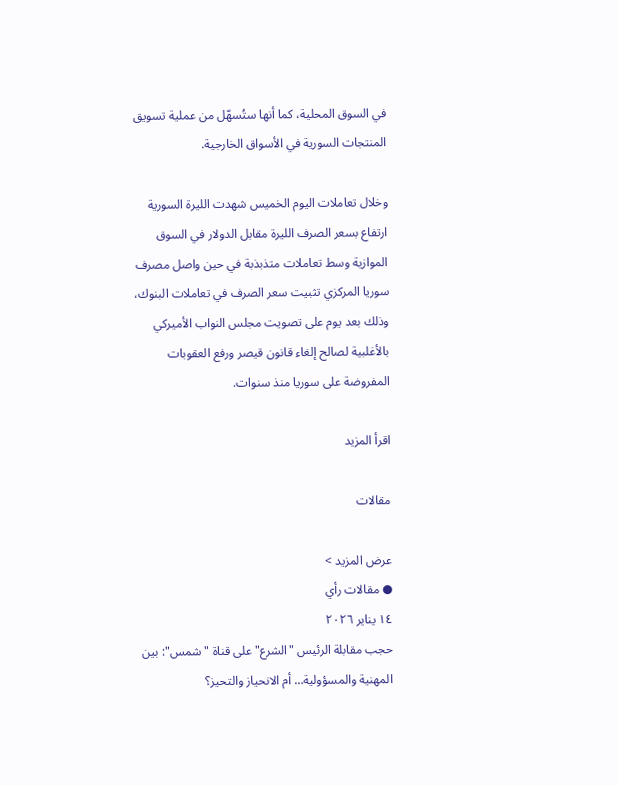في السوق المحلية، كما أنها ستُسهّل من عملية تسويق المنتجات السورية في الأسواق الخارجية.

وخلال تعاملات اليوم الخميس شهدت الليرة السورية ارتفاع بسعر الصرف الليرة مقابل الدولار في السوق الموازية وسط تعاملات متذبذبة في حين واصل مصرف سوريا المركزي تثبيت سعر الصرف في تعاملات البنوك، وذلك بعد يوم على تصويت مجلس النواب الأميركي بالأغلبية لصالح إلغاء قانون قيصر ورفع العقوبات المفروضة على سوريا منذ سنوات.

اقرأ المزيد

مقالات

عرض المزيد >
● مقالات رأي
١٤ يناير ٢٠٢٦
حجب مقابلة الرئيس "الشرع" على قناة "شمس": بين المهنية والمسؤولية… أم الانحياز والتحيز؟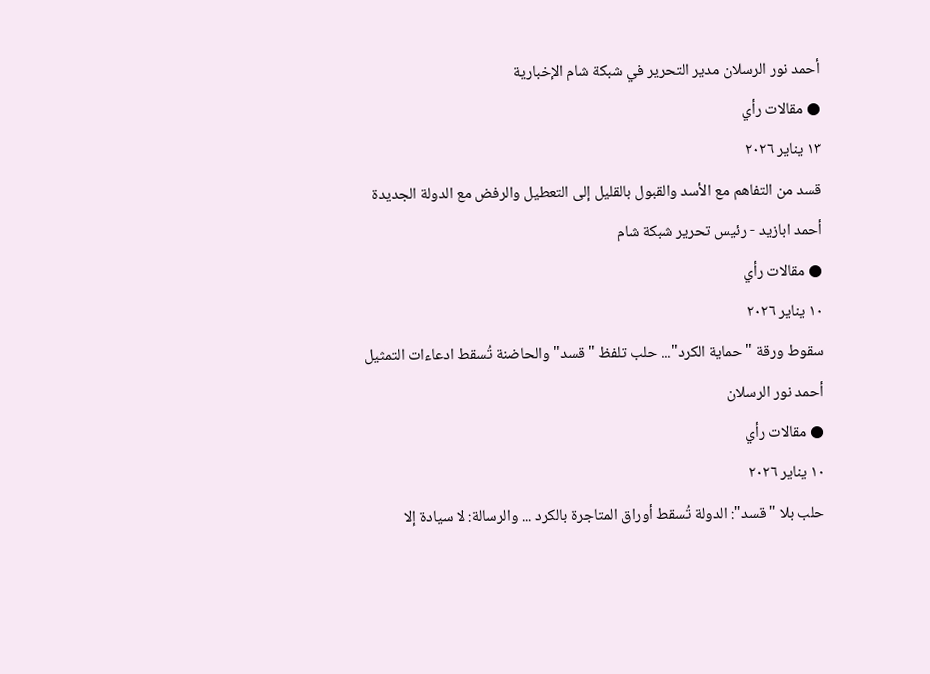أحمد نور الرسلان مدير التحرير في شبكة شام الإخبارية
● مقالات رأي
١٣ يناير ٢٠٢٦
قسد من التفاهم مع الأسد والقبول بالقليل إلى التعطيل والرفض مع الدولة الجديدة
أحمد ابازيد - رئيس تحرير شبكة شام
● مقالات رأي
١٠ يناير ٢٠٢٦
سقوط ورقة "حماية الكرد"... حلب تلفظ "قسد" والحاضنة تُسقط ادعاءات التمثيل
أحمد نور الرسلان
● مقالات رأي
١٠ يناير ٢٠٢٦
حلب بلا "قسد": الدولة تُسقط أوراق المتاجرة بالكرد ... والرسالة: لا سيادة إلا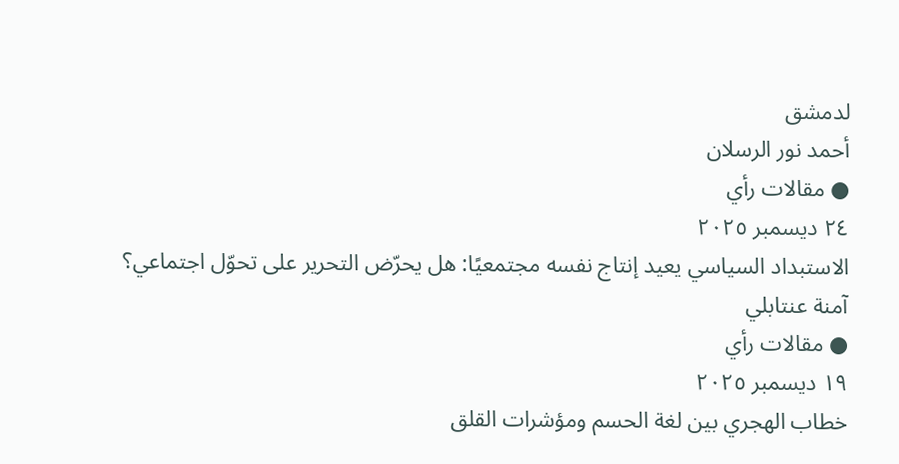لدمشق
أحمد نور الرسلان
● مقالات رأي
٢٤ ديسمبر ٢٠٢٥
الاستبداد السياسي يعيد إنتاج نفسه مجتمعيًا: هل يحرّض التحرير على تحوّل اجتماعي؟
آمنة عنتابلي
● مقالات رأي
١٩ ديسمبر ٢٠٢٥
خطاب الهجري بين لغة الحسم ومؤشرات القلق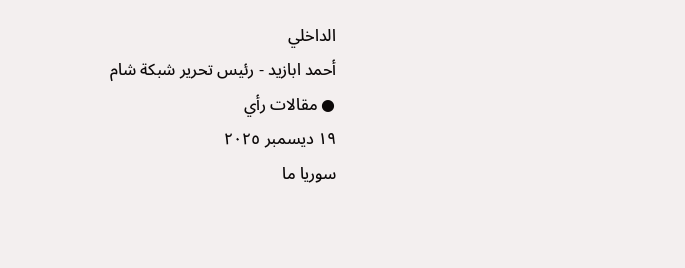الداخلي
أحمد ابازيد - رئيس تحرير شبكة شام
● مقالات رأي
١٩ ديسمبر ٢٠٢٥
سوريا ما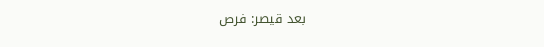بعد قيصر: فرص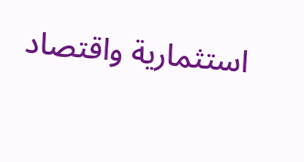استثمارية واقتصاد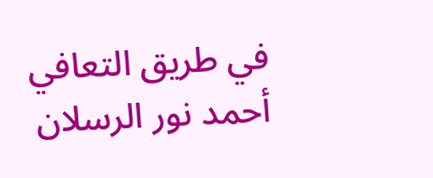في طريق التعافي
أحمد نور الرسلان